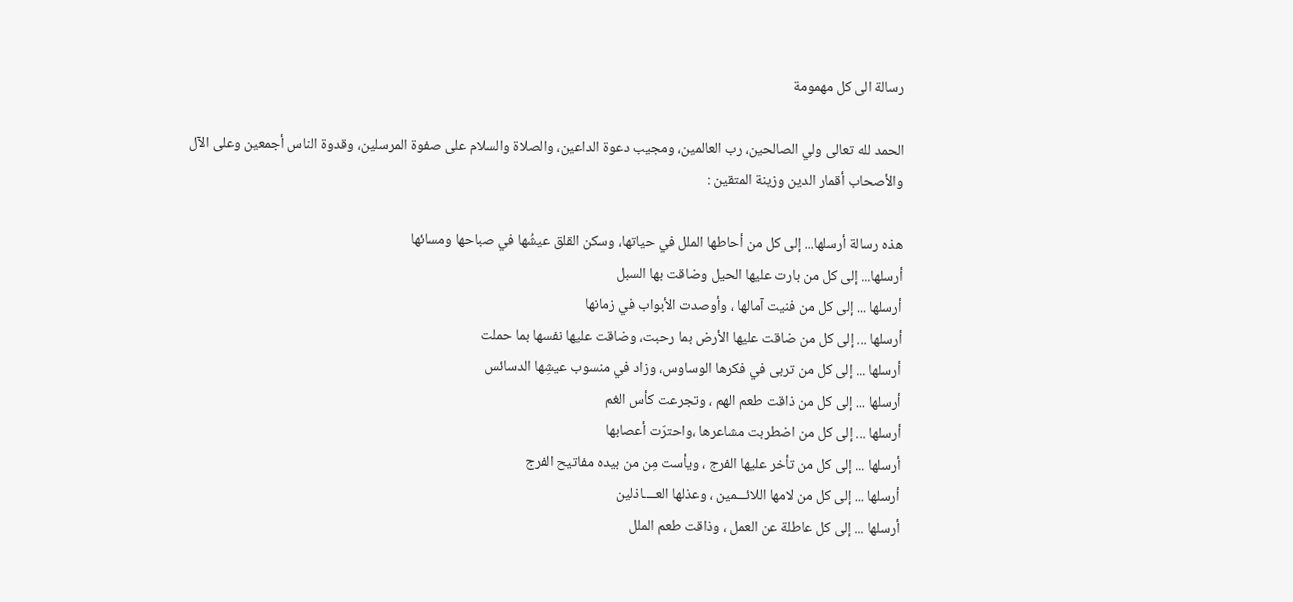رسالة الى كل مهمومة

الحمد لله تعالى ولي الصالحين، رب العالمين، ومجيب دعوة الداعين، والصلاة والسلام على صفوة المرسلين، وقدوة الناس أجمعين وعلى الآل والأصحاب أقمار الدين وزينة المتقين :

هذه رسالة أرسلها... إلى كل من أحاطها الملل في حياتها، وسكن القلق عيشُها في صباحها ومسائها
أرسلها... إلى كل من بارت عليها الحيل وضاقت بها السبل
أرسلها ... إلى كل من فنيت آمالها ، وأوصدت الأبواب في زمانها
أرسلها ... إلى كل من ضاقت عليها الأرض بما رحبت، وضاقت عليها نفسها بما حملت
أرسلها ... إلى كل من تربى في فكرها الوساوس، وزاد في منسوب عيشِها الدسائس
أرسلها ... إلى كل من ذاقت طعم الهم ، وتجرعت كأس الغم
أرسلها ... إلى كل من اضطربت مشاعرها ،واحترّت أعصابها
أرسلها ... إلى كل من تأخر عليها الفرج ، ويأست مِن من بيده مفاتيح الفرج
أرسلها ... إلى كل من لامها اللائـــمين ، وعذلها العــــاذلين
أرسلها ... إلى كل عاطلة عن العمل ، وذاقت طعم الملل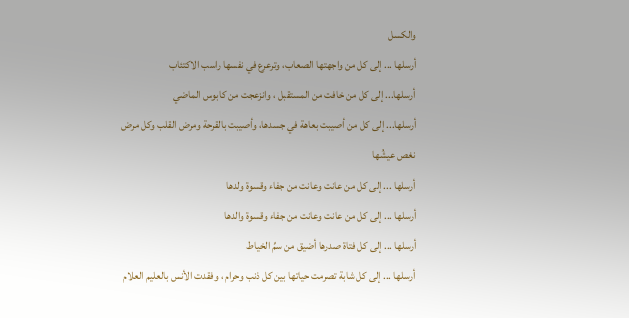والكسل
أرسلها ... إلى كل من واجهتها الصعاب، وترعرع في نفسها راسب الاكتئاب
أرسلها... إلى كل من خافت من المستقبل ، وانزعجت من كابوس الماضي
أرسلها... إلى كل من أصيبت بعاهة في جسدها، وأصيبت بالقرحة ومرض القلب وكل مرض نغص عيشُها
أرسلها ... إلى كل من عانت وعانت من جفاء وقسوة ولدها
أرسلها ... إلى كل من عانت وعانت من جفاء وقسوة والدها
أرسلها ... إلى كل فتاة صدرها أضيق من سمِّ الخياط
أرسلها ... إلى كل شابة تصرمت حياتها بين كل ذنب وحرام ، وفقدت الأنس بالعليم العلام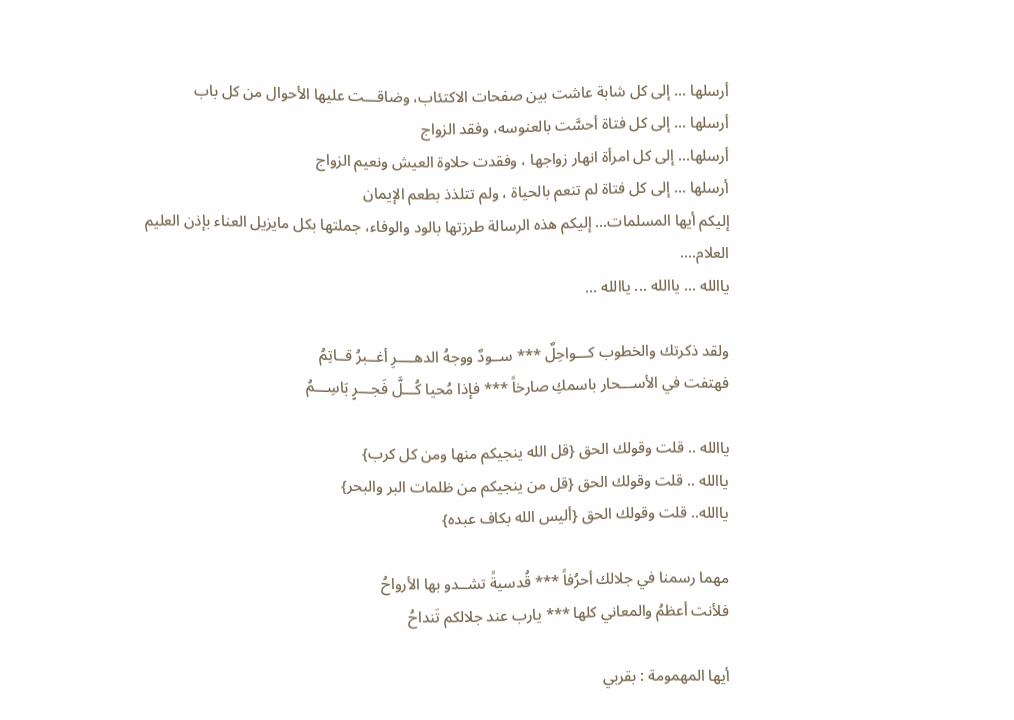أرسلها ... إلى كل شابة عاشت بين صفحات الاكتئاب، وضاقـــت عليها الأحوال من كل باب
أرسلها ... إلى كل فتاة أحسَّت بالعنوسه، وفقد الزواج
أرسلها... إلى كل امرأة انهار زواجها ، وفقدت حلاوة العيش ونعيم الزواج
أرسلها ... إلى كل فتاة لم تنعم بالحياة ، ولم تتلذذ بطعم الإيمان
إليكم أيها المسلمات... إليكم هذه الرسالة طرزتها بالود والوفاء، جملتها بكل مايزيل العناء بإذن العليم العلام....
ياالله ... ياالله ... ياالله ...

ولقد ذكرتك والخطوب كـــواحِلٌ *** ســودٌ ووجهُ الدهــــرِ أغــبرُ قــاتِمُ
فهتفت في الأســـحار باسمكِ صارخاً *** فإذا مُحيا كُـــلَّ فَجـــرٍ بَاسِـــمُ

ياالله .. قلت وقولك الحق {قل الله ينجيكم منها ومن كل كرب}
ياالله .. قلت وقولك الحق {قل من ينجيكم من ظلمات البر والبحر}
ياالله.. قلت وقولك الحق {أليس الله بكاف عبده}

مهما رسمنا في جلالك أحرُفاً *** قُدسيةً تشــدو بها الأرواحُ
فلأنت أعظمُ والمعاني كلها *** يارب عند جلالكم تَنداحُ

أيها المهمومة : بقربي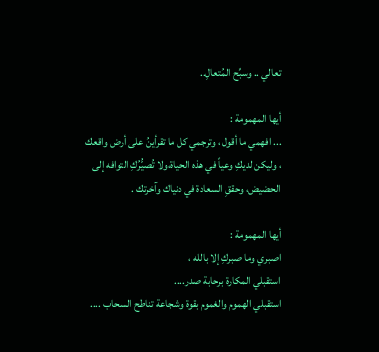تعالي .. وسبِّح المُتعالِ..

أيها المهمومة :
... افهمي ما أقول ، وترجمي كل ما تقرأينُ على أرض واقعك ، وليكن لديكِ وعياً في هذه الحياة،ولا تُصيُّرُكِ التوافه إلى الحضيض، وحققِ السعادة في دنياك وآخرتك .

أيها المهمومة :
اصبري وما صبركِ إلا بالله ،
استقبلي المكارة برحابة صدر....
استقبلي الهموم والغموم بقوة وشجاعة تناطح السحاب ....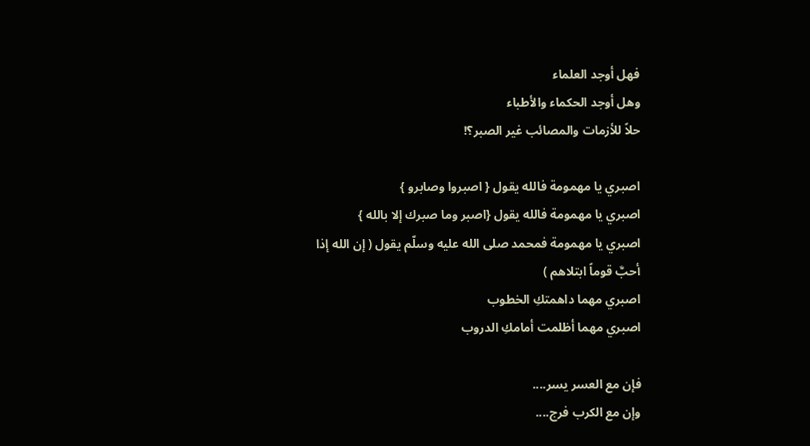فهل أوجد العلماء
وهل أوجد الحكماء والأطباء
حلاً للأزمات والمصائب غير الصبر؟!

اصبري يا مهمومة فالله يقول { اصبروا وصابرو }
اصبري يا مهمومة فالله يقول {اصبر وما صبرك إلا بالله }
اصبري يا مهمومة فمحمد صلى الله عليه وسلّم يقول ( إن الله إذا أحبَّ قوماً ابتلاهم )
اصبري مهما داهمتكِ الخطوب
اصبري مهما أظلمت أمامكِ الدروب

فإن مع العسر يسر....
وإن مع الكرب فرج....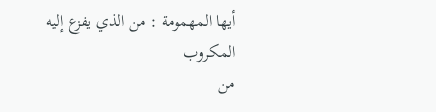أيها المهمومة : من الذي يفزع إليه المكروب
من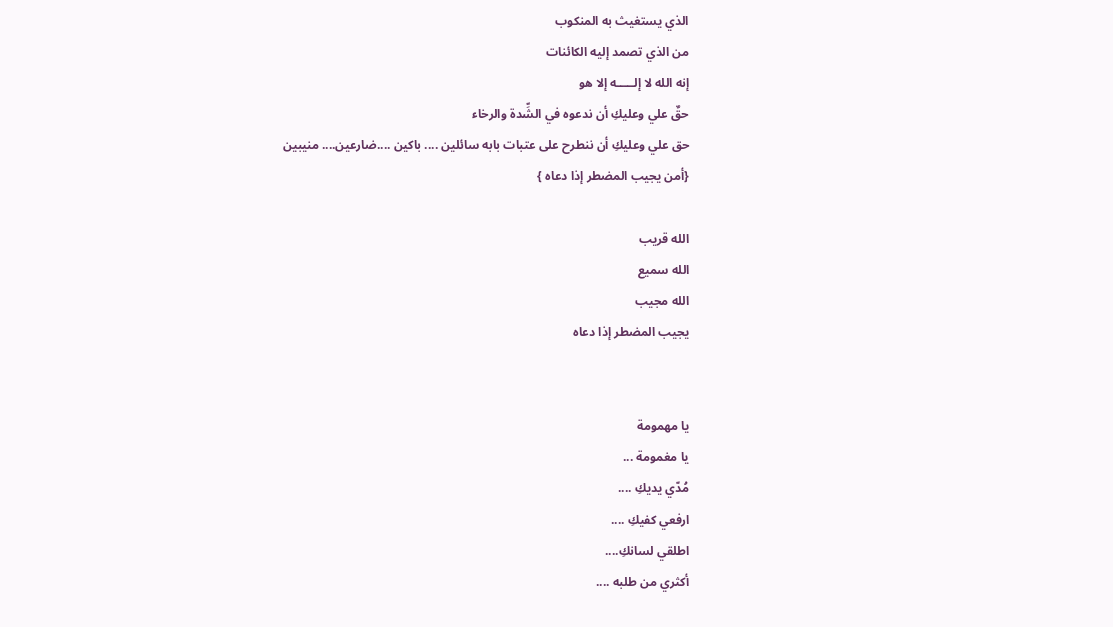الذي يستغيث به المنكوب
من الذي تصمد إليه الكائنات
إنه الله لا إلـــــه إلا هو
حقٌ علي وعليكِ أن ندعوه في الشِّدة والرخاء
حق علي وعليكِ أن ننطرح على عتبات بابه سائلين .... باكين ....ضارعين.... منيبين
{أمن يجيب المضطر إذا دعاه }

الله قريب
الله سميع
الله مجيب
يجيب المضطر إذا دعاه


يا مهمومة
يا مغمومة ...
مُدّي يديكِ ....
ارفعي كفيكِ ....
اطلقي لسانكِ....
أكثري من طلبه ....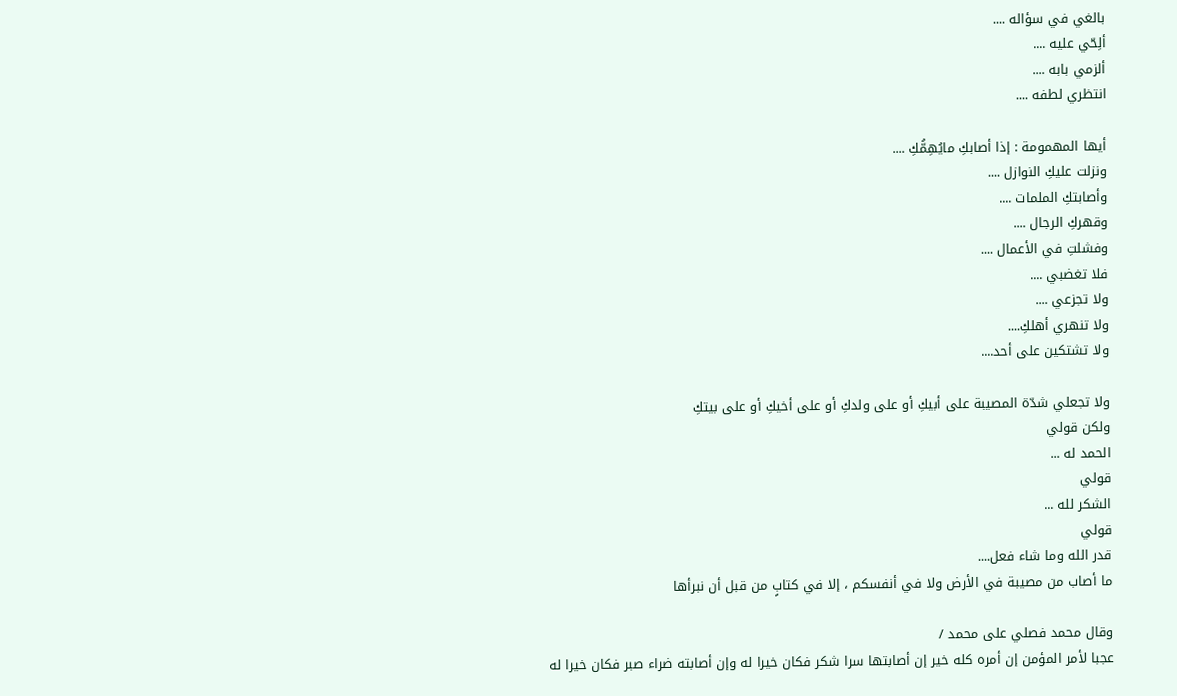بالغي في سؤاله ....
ألِحّي عليه ....
ألزمي بابه ....
انتظري لطفه ....

أيها المهمومة : إذا أصابكِ مايُهِمُّكِ ....
ونزلت عليكِ النوازل ....
وأصابتكِ الملمات ....
وقهركِ الرجال ....
وفشلتِ في الأعمال ....
فلا تغضبي ....
ولا تجزعي ....
ولا تنهري أهلكِ....
ولا تشتكين على أحد....

ولا تجعلي شدّة المصيبة على أبيكِ أو على ولدكِ أو على أخيكِ أو على بيتكِ
ولكن قولي
الحمد له ...
قولي
الشكر لله ...
قولي
قدر الله وما شاء فعل....
ما أصاب من مصيبة في الأرض ولا في أنفسكم ، إلا في كتابٍ من قبل أن نبرأها

وقال محمد فصلي على محمد /
عجبا لأمر المؤمن إن أمره كله خير إن أصابتها سرا شكر فكان خيرا له وإن أصابته ضراء صبر فكان خيرا له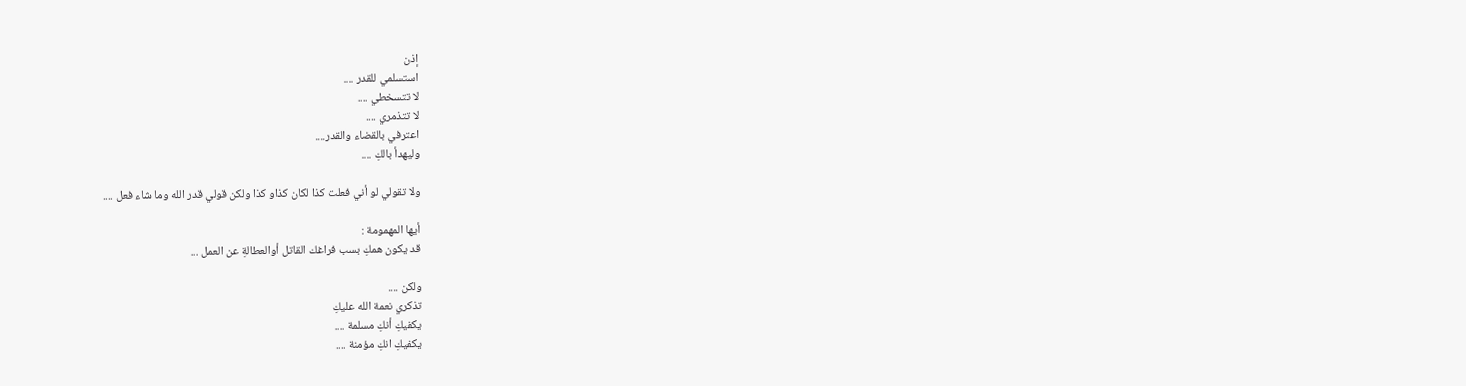إذن
استسلمي للقدر ....
لا تتسخطي ....
لا تتذمري ....
اعترفي بالقضاء والقدر....
وليهدأ بالكِ ....

ولا تقولي لو أني فعلت كذا لكان كذاو كذا ولكن قولي قدر الله وما شاء فعل ....

أيها المهمومة :
قد يكون همكِ بسب فراغك القاتل أوالعطالةِ عن العمل ...

ولكن ....
تذكري نعمة الله عليكِ
يكفيكِ أنكِ مسلمة ....
يكفيكِ انكِ مؤمنة ....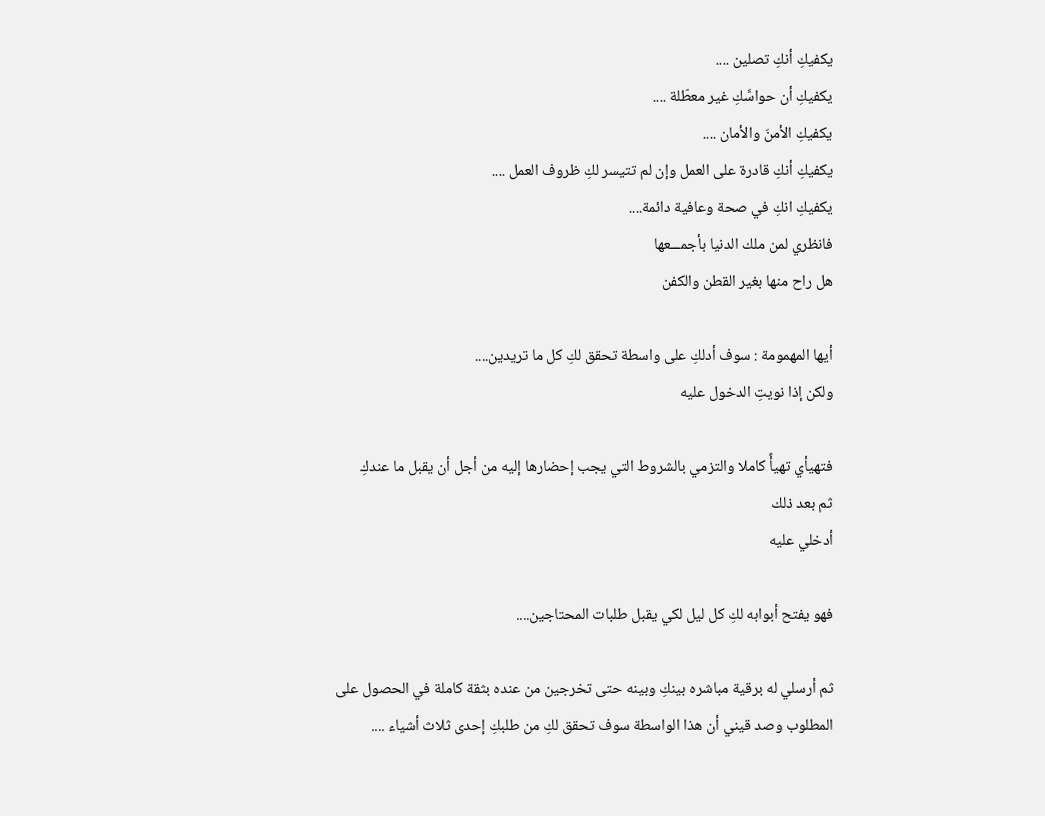يكفيكِ أنكِ تصلين ....
يكفيكِ أن حواسَّكِ غير معطّلة ....
يكفيكِ الأمنَ والأمان ....
يكفيكِ أنكِ قادرة على العمل وإن لم تتيسر لكِ ظروف العمل ....
يكفيكِ انكِ في صحة وعافية دائمة....
فانظري لمن ملك الدنيا بأجمـــعها
هل راح منها بغير القطن والكفن

أيها المهمومة : سوف أدلكِ على واسطة تحقق لكِ كل ما تريدين....
ولكن إذا نويتِ الدخول عليه

فتهيأي تهيأً كاملا والتزمي بالشروط التي يجب إحضارها إليه من أجل أن يقبل ما عندكِ
ثم بعد ذلك
أدخلي عليه

فهو يفتح أبوابه لكِ كل ليل لكي يقبل طلبات المحتاجين....

ثم أرسلي له برقية مباشره بينكِ وبينه حتى تخرجين من عنده بثقة كاملة في الحصول على المطلوب وصد قيني أن هذا الواسطة سوف تحقق لكِ من طلبكِ إحدى ثلاث أشياء ....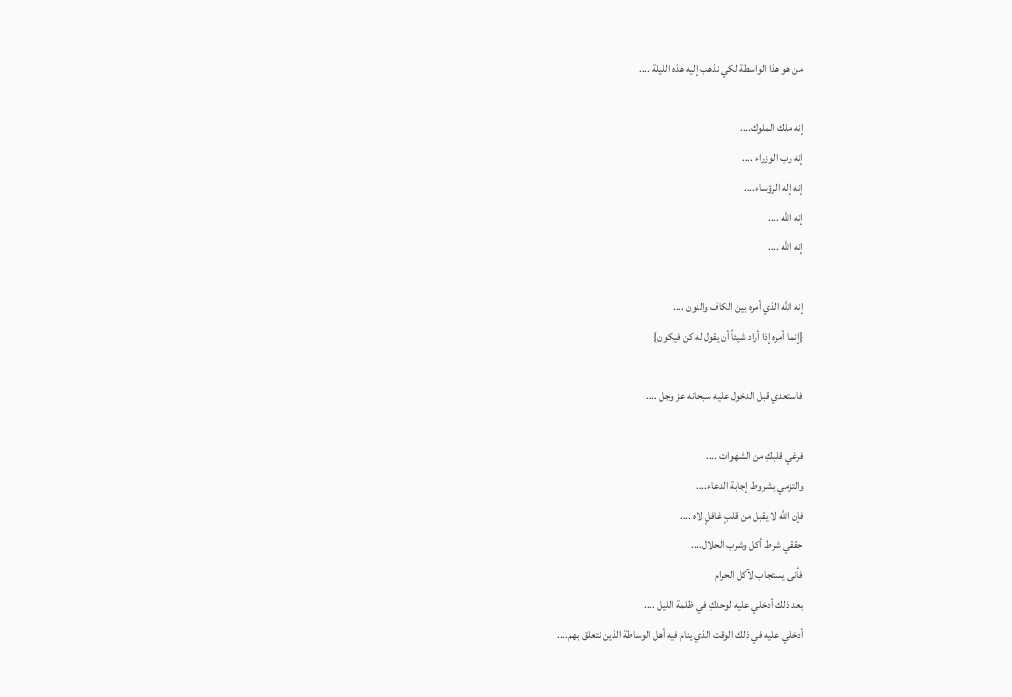من هو هذا الواسطة لكي نذهب إليه هذه الليلة ....

إنه ملك الملوك....
إنه رب الوزراء ....
إنه إله الرؤساء....
إنه الله ....
إنه الله ....

إنه الله الذي أمره بين الكاف والنون ....
{إنما أمره إذا أراد شيئاً أن يقول له كن فيكون}

فاستعدي قبل الدخول عليه سبحانه عز وجل ....

فرغي قلبكِ من الشهوات ....
والتزمي بشروط إجابة الدعاء....
فإن الله لا يقبل من قلبٍ غافلٍ لاه ....
حققي شرط أكل وشرب الحلال....
فأنى يستجاب لآكل الحرام
بعد ذلك أدخلي عليه لوحدكِ في ظلمة الليل ....
أدخلي عليه في ذلك الوقت الذي ينام فيه أهل الوساطة الذين نتعلق بهم....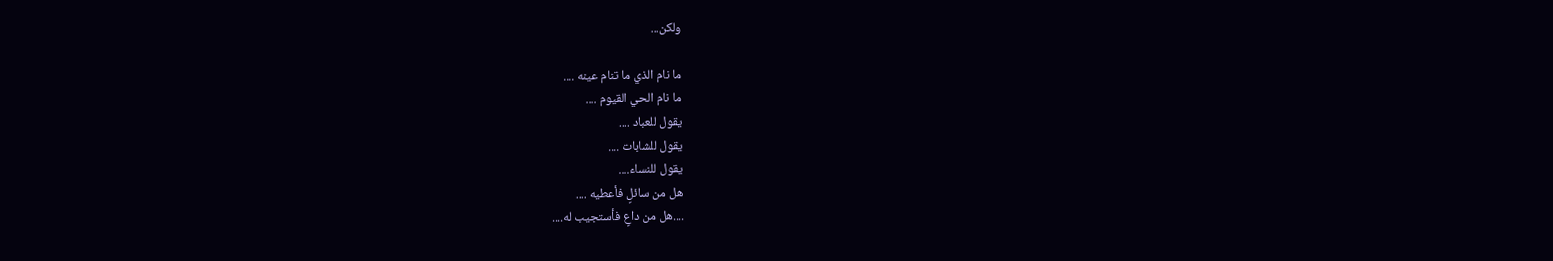ولكن...

ما نام الذي ما تنام عينه ....
ما نام الحي القيوم ....
يقول للعباد ....
يقول للشابات ....
يقول للنساء....
هل من سائلٍ فأعطيه ....
....هل من داعٍ فأستجيب له....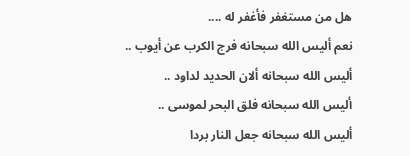هل من مستغفر فأغفر له ....
نعم أليس الله سبحانه فرج الكرب عن أيوب ..
أليس الله سبحانه ألان الحديد لداود ..
أليس الله سبحانه فلق البحر لموسى ..
أليس الله سبحانه جعل النار بردا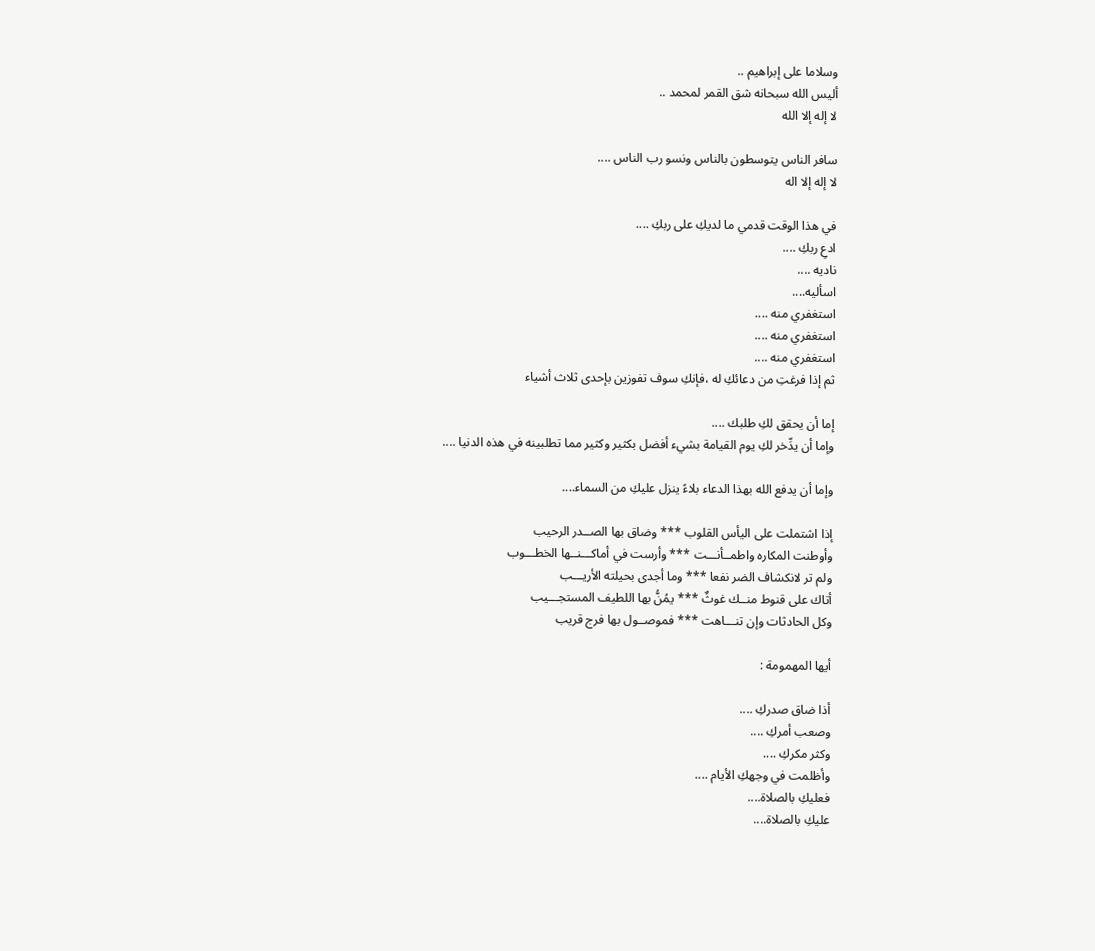وسلاما على إبراهيم ..
أليس الله سبحانه شق القمر لمحمد ..
لا إله إلا الله

سافر الناس يتوسطون بالناس ونسو رب الناس ....
لا إله إلا اله

في هذا الوقت قدمي ما لديكِ على ربكِ ....
ادعِ ربكِ ....
ناديه ....
اسأليه....
استغفري منه ....
استغفري منه ....
استغفري منه ....
ثم إذا فرغتِ من دعائكِ له ،فإنكِ سوف تفوزين بإحدى ثلاث أشياء

إما أن يحقق لكِ طلبك ....
وإما أن يدِّخر لكِ يوم القيامة بشيء أفضل بكثير وكثير مما تطلبينه في هذه الدنيا ....

وإما أن يدفع الله بهذا الدعاء بلاءً ينزل عليكِ من السماء....

إذا اشتملت على اليأس القلوب *** وضاق بها الصــدر الرحيب
وأوطنت المكاره واطمــأنـــت *** وأرست في أماكـــنــها الخطـــوب
ولم تر لانكشاف الضر نفعا *** وما أجدى بحيلته الأريـــب
أتاك على قنوط منــك غوثٌ *** يمُنُّ بها اللطيف المستجـــيب
وكل الحادثات وإن تنـــاهت *** فموصــول بها فرج قريب

أيها المهمومة :

أذا ضاق صدركِ ....
وصعب أمركِ ....
وكثر مكركِ ....
وأظلمت في وجهكِ الأيام ....
فعليكِ بالصلاة....
عليكِ بالصلاة....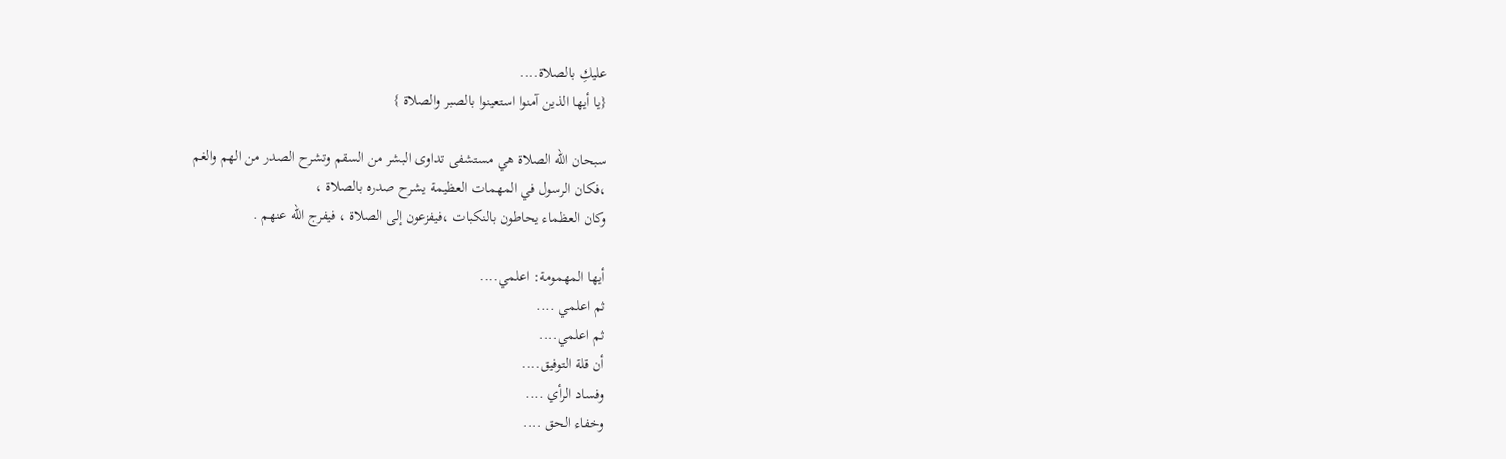عليكِ بالصلاة....
{يا أيها الذين آمنوا استعينوا بالصبر والصلاة }

سبحان الله الصلاة هي مستشفى تداوى البشر من السقم وتشرح الصدر من الهم والغم
،فكان الرسول في المهمات العظيمة يشرح صدره بالصلاة ،
وكان العظماء يحاطون بالنكبات ،فيفزعون إلى الصلاة ، فيفرج الله عنهم .

أيها المهمومة: اعلمي....
ثم اعلمي ....
ثم اعلمي....
أن قلة التوفيق....
وفساد الرأي ....
وخفاء الحق ....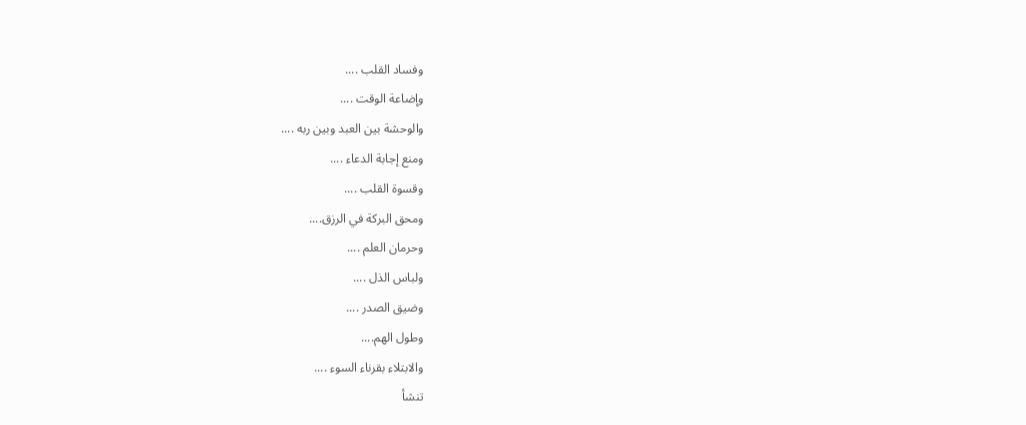وفساد القلب ....
وإضاعة الوقت ....
والوحشة بين العبد وبين ربه ....
ومنع إجابة الدعاء ....
وقسوة القلب ....
ومحق البركة في الرزق....
وحرمان العلم ....
ولباس الذل ....
وضيق الصدر ....
وطول الهم....
والابتلاء بقرناء السوء ....
تنشأ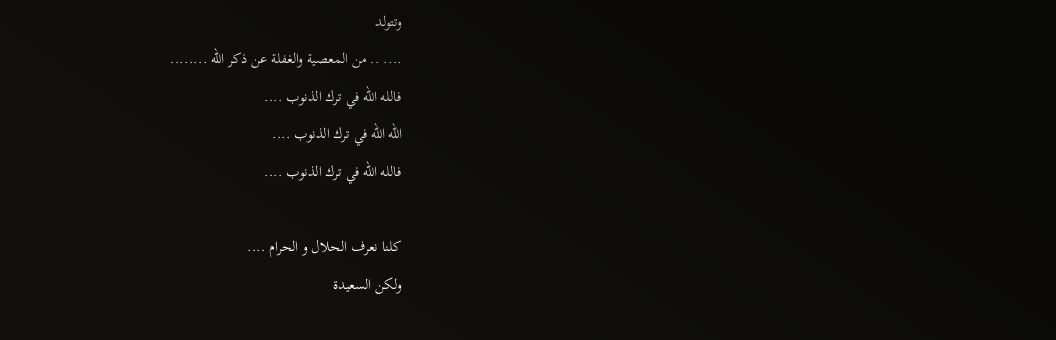وتتولد
.... .. من المعصية والغفلة عن ذكر الله ........
فالله الله في ترك الذنوب ....
الله الله في ترك الذنوب ....
فالله الله في ترك الذنوب ....

كلنا نعرف الحلال و الحرام ....
ولكن السعيدة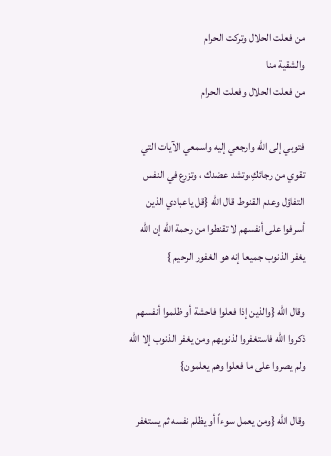من فعلت الحلال وتركت الحرام
والشقية منا
من فعلت الحلال وفعلت الحرام

فتوبي إلى الله وارجعي إليه واسمعي الآيات التي تقوي من رجائكِ،وتشد عضدك ، وتزرع في النفس التفاؤل وعدم القنوط قال الله {قل ياعبادي الذين أسرفوا على أنفسهم لا تقنطوا من رحمة الله إن الله يغفر الذنوب جميعا إنه هو الغفور الرحيم }

وقال الله {والذين إذا فعلوا فاحشة أو ظلموا أنفسهم ذكروا الله فاستغفروا لذنوبهم ومن يغفر الذنوب إلا الله ولم يصروا على ما فعلوا وهم يعلمون}

وقال الله {ومن يعمل سوءاً أو يظلم نفسه ثم يستغفر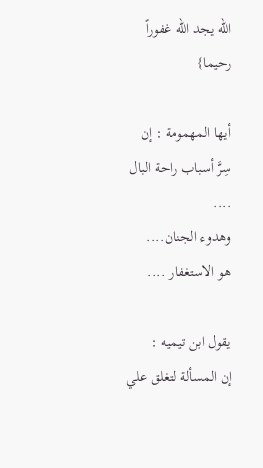الله يجد الله غفوراً رحيما}

أيها المهمومة : إن سِرَّ أسباب راحة البال ....
وهدوء الجنان....
هو الاستغفار ....

يقول ابن تيميه :
إن المسألة لتغلق علي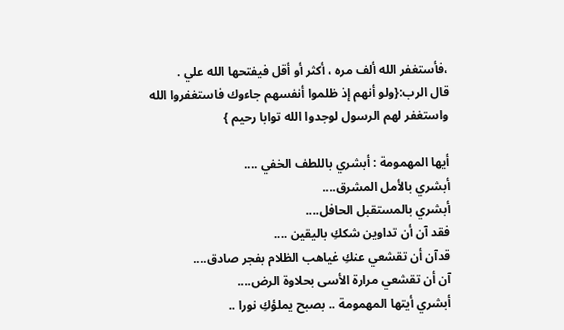،فأستغفر الله ألف مره ، أكثر أو أقل فيفتحها الله علي .
قال الرب:{ولو أنهم إذ ظلموا أنفسهم جاءوك فاستغفروا الله واستغفر لهم الرسول لوجدوا الله توابا رحيم }

أيها المهمومة : أبشري باللطف الخفي ....
أبشري بالأمل المشرق....
أبشري بالمستقبل الحافل....
فقد آن أن تداوين شككِ باليقين ....
قدآن أن تقشعي عنكِ غياهب الظلام بفجر صادق....
آن أن تقشعي مرارة الأسى بحلاوة الرض....
أبشري أيتها المهمومة .. بصبح يملؤكِ نورا ..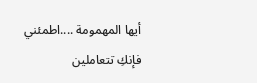أيها المهمومة ....اطمئني فإنكِ تتعاملين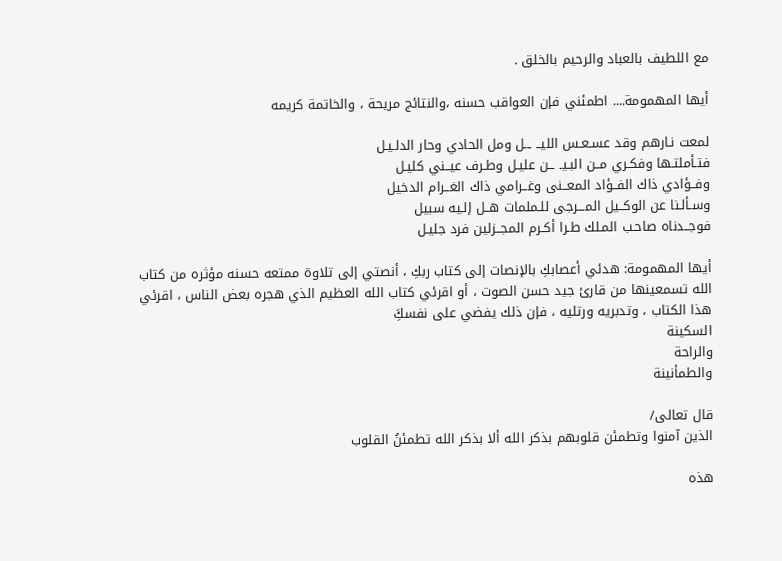مع اللطيف بالعباد والرحيم بالخلق .

أيها المهمومة.... اطمئني فإن العواقب حسنه ،والنتائج مريحة ، والخاتمة كريمه

لمعت نـارهم وقد عسـعـس الليــ ــل ومل الحادي وحار الدلـيـل
فتـأملتـها وفكـري مــن البـيـ ــن عليـل وطـرف عيــني كليـل
وفــؤادي ذاك الفــؤاد المعــنى وغــرامي ذاك الغــرام الدخيل
وسـألـنا عن الوكــيل المـــرجى للـملمات هــل إلـيه سبيل
فوجــدناه صاحـب المـلك طـرا أكـرم المجــزلين فرد جليـل

أيها المهمومة: هدئي أعصابكِ بالإنصات إلى كتاب ربكِ ، أنصتي إلى تلاوة ممتعه حسنه مؤثره من كتاب الله تسمعينها من قارئ جيد حسن الصوت ، أو اقرئي كتاب الله العظيم الذي هجره بعض الناس ، اقرئي هذا الكتاب ، وتدبريه ورتليه ، فإن ذلك يفضي على نفسكَِ
السكينة
والراحة
والطمأنينة

قال تعالى/
الذين آمنوا وتطمئن قلوبهم بذكر الله ألا بذكر الله تطمئنُ القلوب

هذه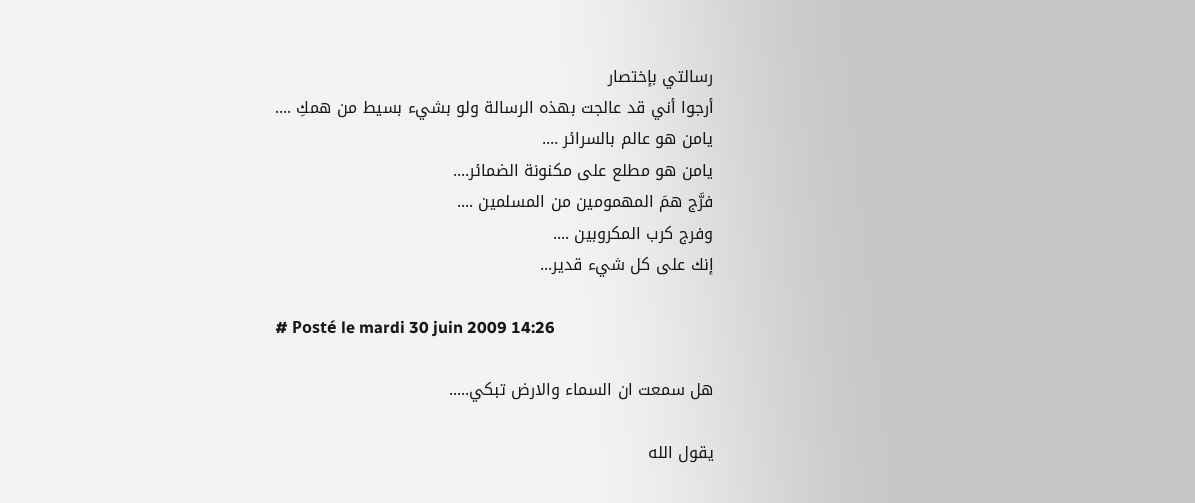رسالتي بإختصار
أرجوا أني قد عالجت بهذه الرسالة ولو بشيء بسيط من همكِ ....
يامن هو عالم بالسرائر ....
يامن هو مطلع على مكنونة الضمائر....
فرَّج همَ المهمومين من المسلمين ....
وفرج كرب المكروبين ....
إنك على كل شيء قدير...

# Posté le mardi 30 juin 2009 14:26

هل سمعت ان السماء والارض تبكي.....

يقول الله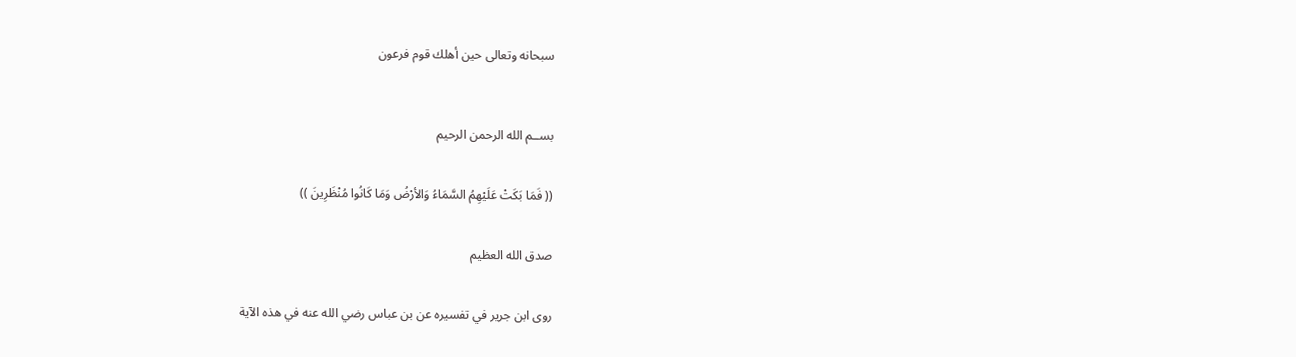سبحانه وتعالى حين أهلك قوم فرعون



بســم الله الرحمن الرحيم


(( فَمَا بَكَتْ عَلَيْهِمُ السَّمَاءُ وَالأرْضُ وَمَا كَانُوا مُنْظَرِينَ ))


صدق الله العظيم


روى ابن جرير في تفسيره عن بن عباس رضي الله عنه في هذه الآية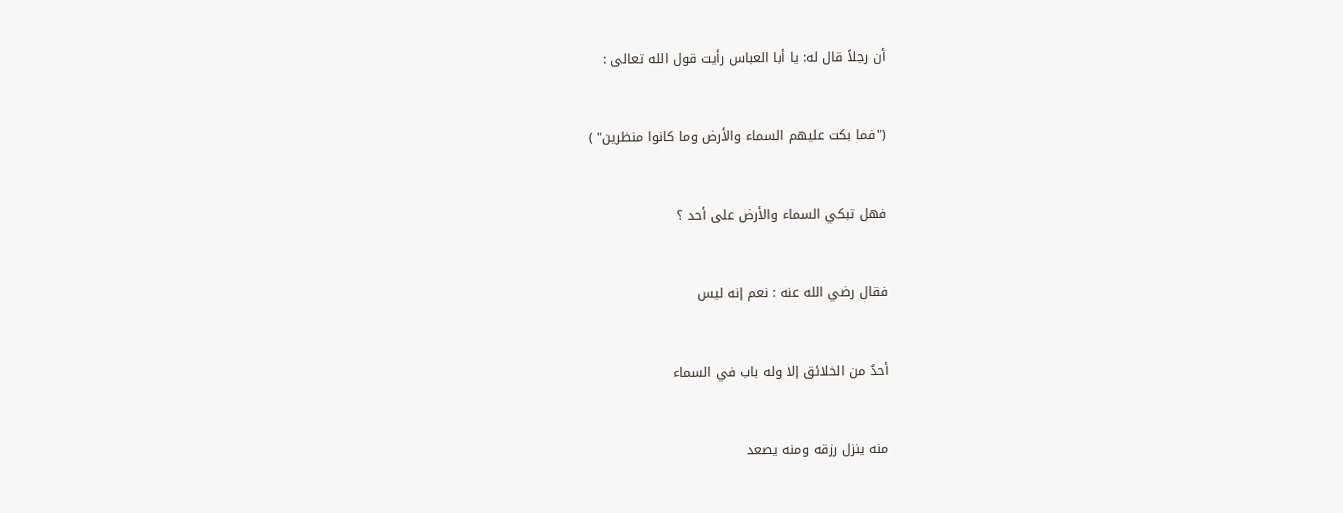أن رجلاً قال له: يا أبا العباس رأيت قول الله تعالى :


("فما بكت عليهم السماء والأرض وما كانوا منظرين" )


فهل تبكي السماء والأرض على أحد ؟


فقال رضي الله عنه : نعم إنه ليس


أحدٌ من الخلائق إلا وله باب في السماء


منه ينزل رزقه ومنه يصعد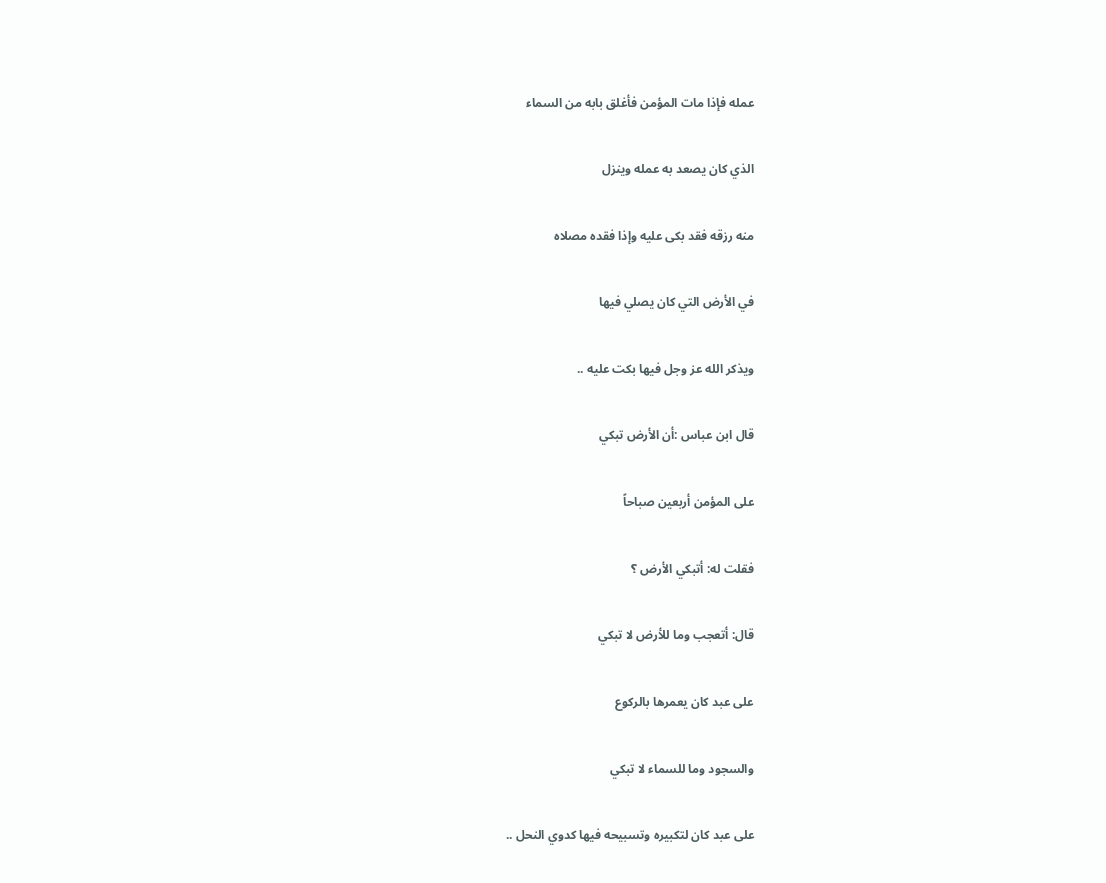عمله فإذا مات المؤمن فأغلق بابه من السماء


الذي كان يصعد به عمله وينزل


منه رزقه فقد بكى عليه وإذا فقده مصلاه


في الأرض التي كان يصلي فيها


ويذكر الله عز وجل فيها بكت عليه ..


قال ابن عباس :أن الأرض تبكي


على المؤمن أربعين صباحاً


فقلت له: أتبكي الأرض ؟


قال: أتعجب وما للأرض لا تبكي


على عبد كان يعمرها بالركوع


والسجود وما للسماء لا تبكي


على عبد كان لتكبيره وتسبيحه فيها كدوي النحل ..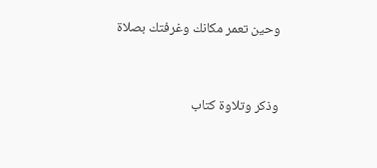وحين تعمر مكانك وغرفتك بصلاة


وذكر وتلاوة كتاب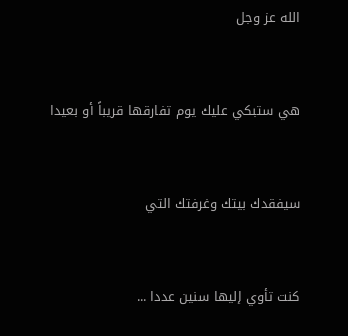الله عز وجل


هي ستبكي عليك يوم تفارقها قريباً أو بعيدا


سيفقدك بيتك وغرفتك التي


كنت تأوي إليها سنين عددا ...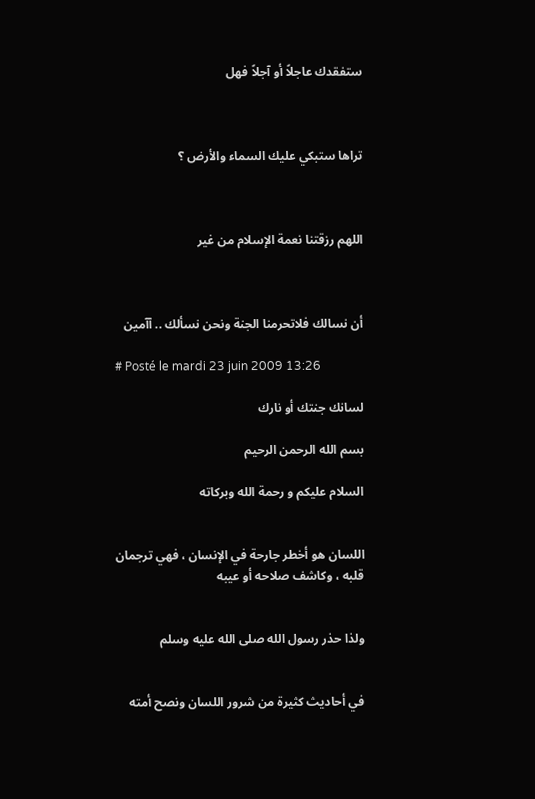ستفقدك عاجلاً أو آجلاً فهل



تراها ستبكي عليك السماء والأرض ؟



اللهم رزقتنا نعمة الإسلام من غير



أن نسالك فلاتحرمنا الجنة ونحن نسألك .. آآمين

# Posté le mardi 23 juin 2009 13:26

لسانك جنتك أو نارك

بسم الله الرحمن الرحيم

السلام عليكم و رحمة الله وبركاته


اللسان هو أخطر جارحة في الإنسان ، فهي ترجمان قلبه ، وكاشف صلاحه أو عيبه


ولذا حذر رسول الله صلى الله عليه وسلم


في أحاديث كثيرة من شرور اللسان ونصح أمته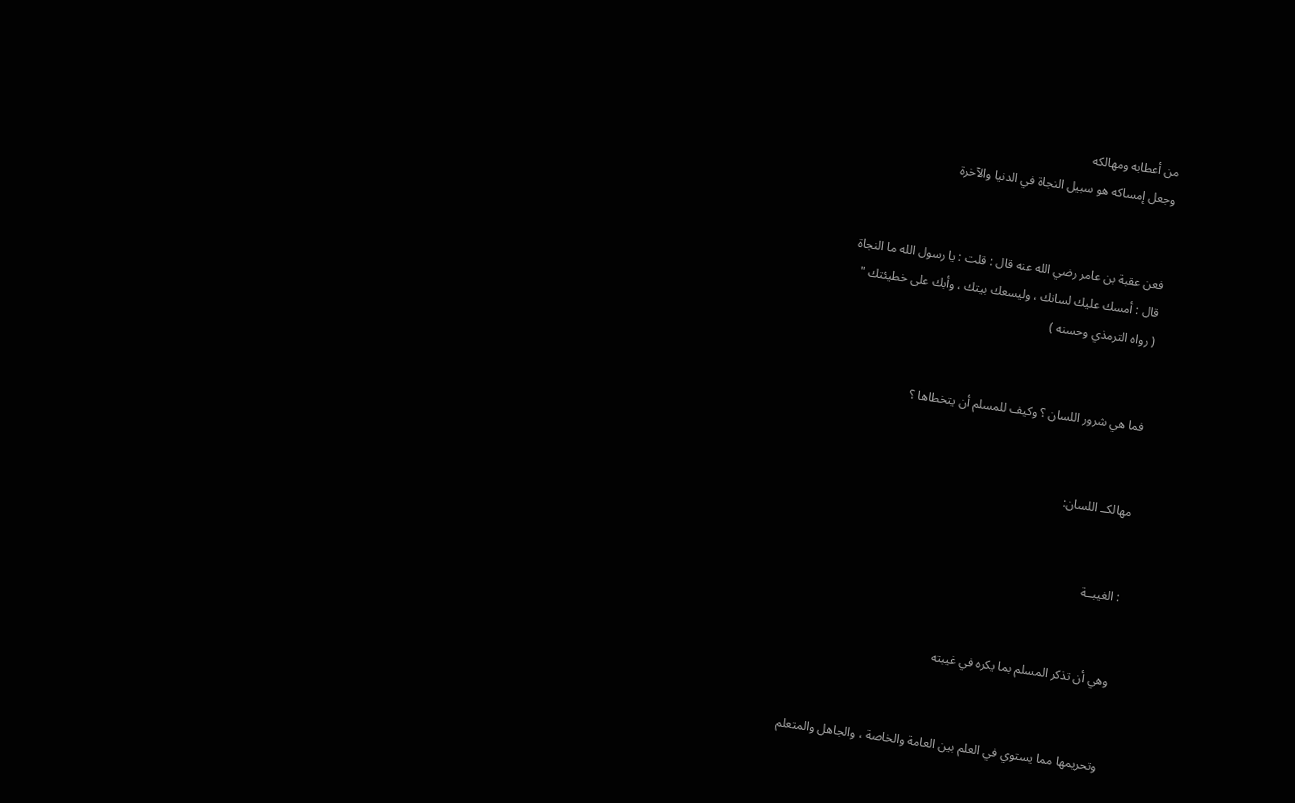من أعطابه ومهالكه
وجعل إمساكه هو سبيل النجاة في الدنيا والآخرة


فعن عقبة بن عامر رضي الله عنه قال : قلت : يا رسول الله ما النجاة
قال : أمسك عليك لسانك ، وليسعك بيتك ، وأبك على خطيئتك "
( رواه الترمذي وحسنه )


فما هي شرور اللسان ؟ وكيف للمسلم أن يتخطاها ؟


مهالكــ اللسان:


: الغيبــة


وهي أن تذكر المسلم بما يكره في غيبته


وتحريمها مما يستوي في العلم بين العامة والخاصة ، والجاهل والمتعلم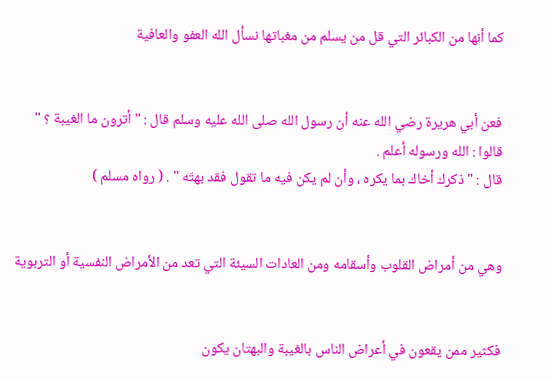كما أنها من الكبائر التي قل من يسلم من مغباتها نسأل الله العفو والعافية


فعن أبي هريرة رضي الله عنه أن رسول الله صلى الله عليه وسلم قال : " أترون ما الغيبة ؟ "
قالوا : الله ورسوله أعلم .
قال : " ذكرك أخاك بما يكره ، وأن لم يكن فيه ما تقول فقد بهتّه " . ( رواه مسلم )


وهي من أمراض القلوب وأسقامه ومن العادات السيئة التي تعد من الأمراض النفسية أو التربوية


فكثير ممن يقعون في أعراض الناس بالغيبة والبهتان يكون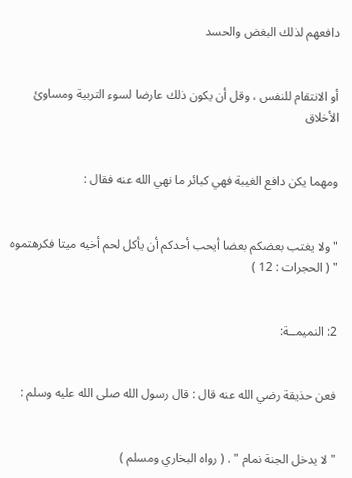دافعهم لذلك البغض والحسد


أو الانتقام للنفس ، وقل أن يكون ذلك عارضا لسوء التربية ومساوئ الأخلاق


ومهما يكن دافع الغيبة فهي كبائر ما نهي الله عنه فقال :


" ولا يغتب بعضكم بعضا أيحب أحدكم أن يأكل لحم أخيه ميتا فكرهتموه " ( الحجرات : 12 )


2: النميمــة:


فعن حذيقة رضي الله عنه قال : قال رسول الله صلى الله عليه وسلم :


" لا يدخل الجنة نمام " . ( رواه البخاري ومسلم )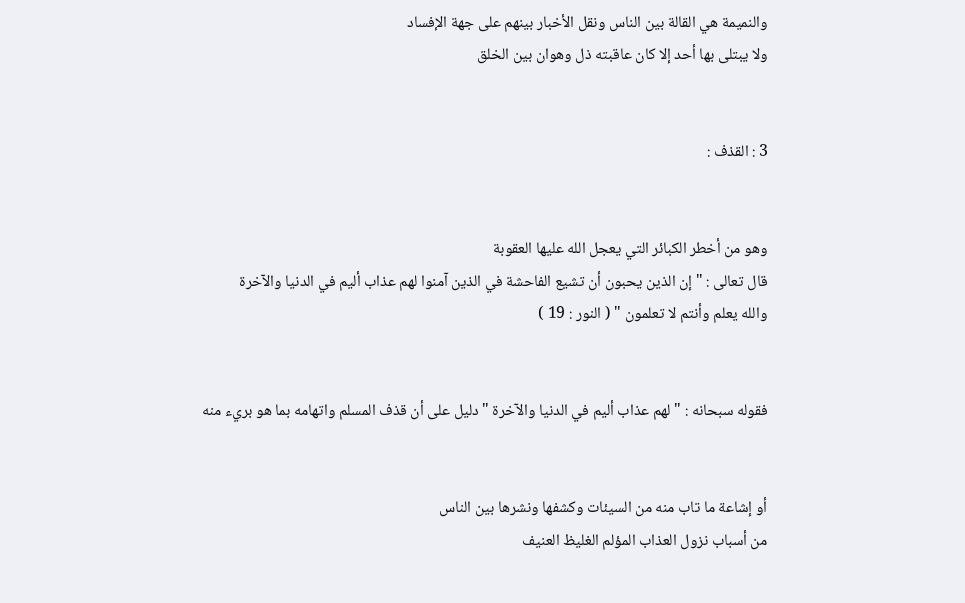والنميمة هي القالة بين الناس ونقل الأخبار بينهم على جهة الإفساد
ولا يبتلى بها أحد إلا كان عاقبته ذل وهوان بين الخلق


3 : القذف :


وهو من أخطر الكبائر التي يعجل الله عليها العقوبة
قال تعالى : " إن الذين يحبون أن تشيع الفاحشة في الذين آمنوا لهم عذاب أليم في الدنيا والآخرة
والله يعلم وأنتم لا تعلمون " ( النور : 19 )


فقوله سبحانه : " لهم عذاب أليم في الدنيا والآخرة "دليل على أن قذف المسلم واتهامه بما هو بريء منه


أو إشاعة ما تاب منه من السيئات وكشفها ونشرها بين الناس
من أسباب نزول العذاب المؤلم الغليظ العنيف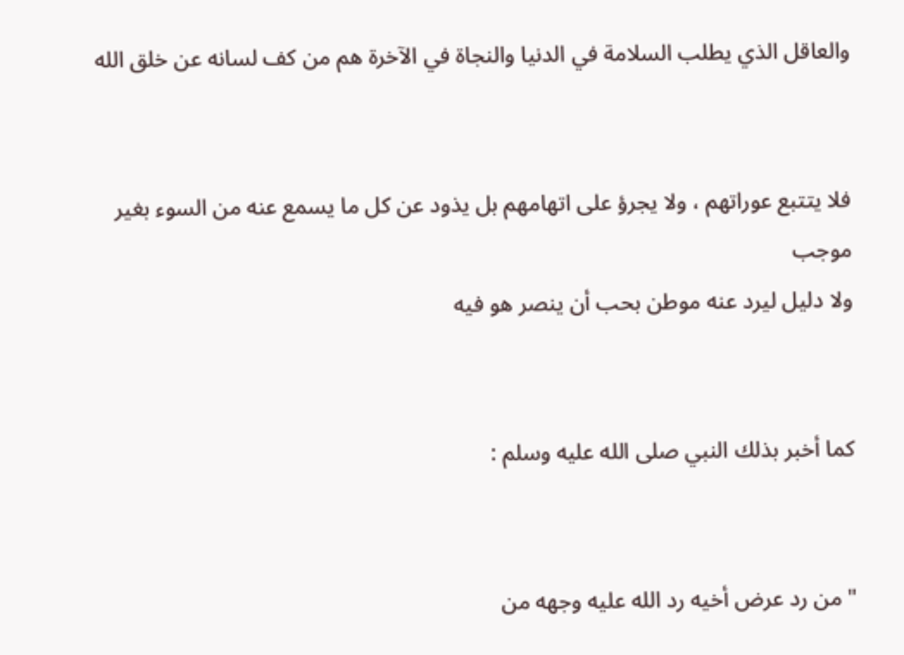والعاقل الذي يطلب السلامة في الدنيا والنجاة في الآخرة هم من كف لسانه عن خلق الله


فلا يتتبع عوراتهم ، ولا يجرؤ على اتهامهم بل يذود عن كل ما يسمع عنه من السوء بغير موجب
ولا دليل ليرد عنه موطن بحب أن ينصر هو فيه


كما أخبر بذلك النبي صلى الله عليه وسلم :


" من رد عرض أخيه رد الله عليه وجهه من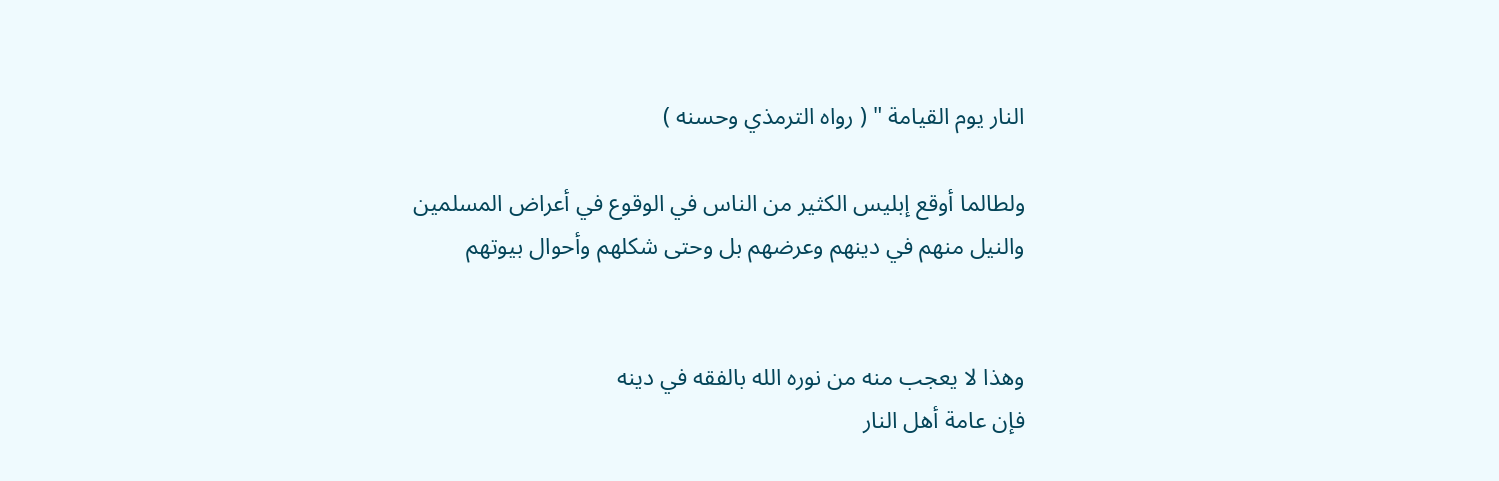النار يوم القيامة " ( رواه الترمذي وحسنه )

ولطالما أوقع إبليس الكثير من الناس في الوقوع في أعراض المسلمين
والنيل منهم في دينهم وعرضهم بل وحتى شكلهم وأحوال بيوتهم


وهذا لا يعجب منه من نوره الله بالفقه في دينه
فإن عامة أهل النار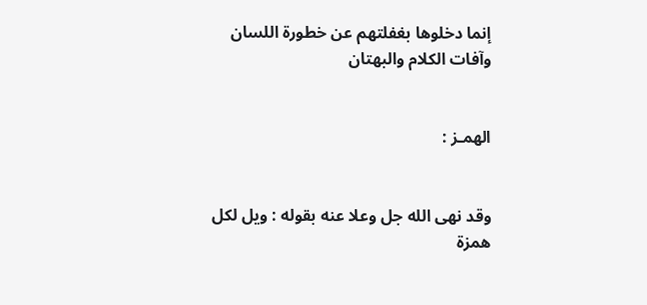إنما دخلوها بغفلتهم عن خطورة اللسان وآفات الكلام والبهتان


الهمـز :


وقد نهى الله جل وعلا عنه بقوله : ويل لكل همزة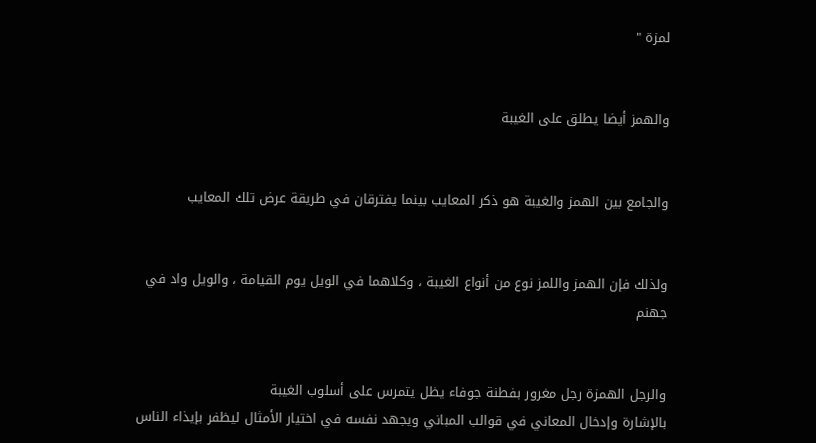لمزة "


والهمز أيضا يطلق على الغيبة


والجامع بين الهمز والغيبة هو ذكر المعايب بينما يفترقان في طريقة عرض تلك المعايب


ولذلك فإن الهمز واللمز نوع من أنواع الغيبة ، وكلاهما في الويل يوم القيامة ، والويل واد في جهنم


والرجل الهمزة رجل مغرور بفطنة جوفاء يظل يتمرس على أسلوب الغيبة
بالإشارة وإدخال المعاني في قوالب المباني ويجهد نفسه في اختيار الأمثال ليظفر بإيذاء الناس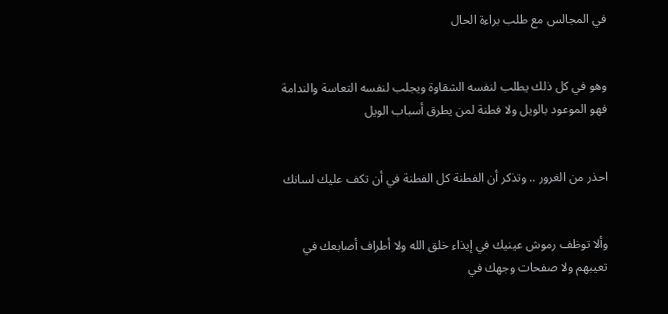في المجالس مع طلب براءة الحال


وهو في كل ذلك يطلب لنفسه الشقاوة ويجلب لنفسه التعاسة والندامة
فهو الموعود بالويل ولا فطنة لمن يطرق أسباب الويل


احذر من الغرور .. وتذكر أن الفطنة كل الفطنة في أن تكف عليك لسانك


وألا توظف رموش عينيك في إيذاء خلق الله ولا أطراف أصابعك في تعيبهم ولا صفحات وجهك في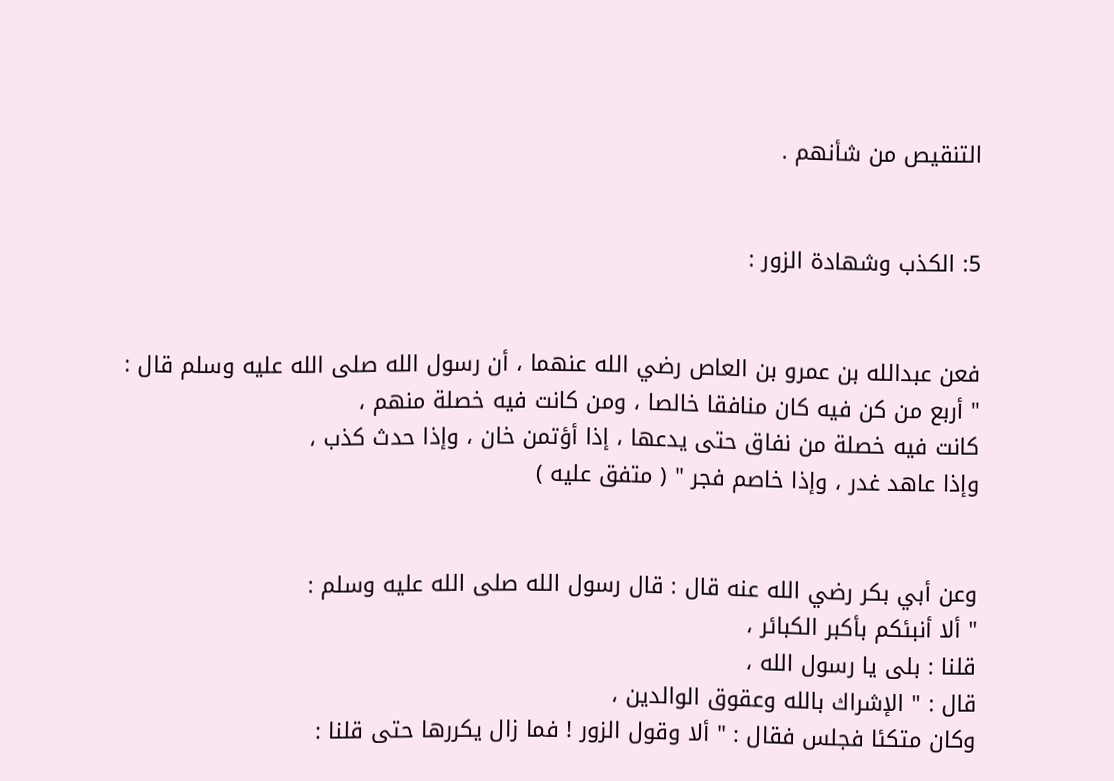التنقيص من شأنهم .


5: الكذب وشهادة الزور :


فعن عبدالله بن عمرو بن العاص رضي الله عنهما ، أن رسول الله صلى الله عليه وسلم قال :
" أربع من كن فيه كان منافقا خالصا ، ومن كانت فيه خصلة منهم ،
كانت فيه خصلة من نفاق حتى يدعها ، إذا أؤتمن خان ، وإذا حدث كذب ،
وإذا عاهد غدر ، وإذا خاصم فجر " ( متفق عليه )


وعن أبي بكر رضي الله عنه قال : قال رسول الله صلى الله عليه وسلم :
" ألا أنبئكم بأكبر الكبائر ،
قلنا : بلى يا رسول الله ،
قال : " الإشراك بالله وعقوق الوالدين ،
وكان متكئا فجلس فقال : " ألا وقول الزور ! فما زال يكررها حتى قلنا :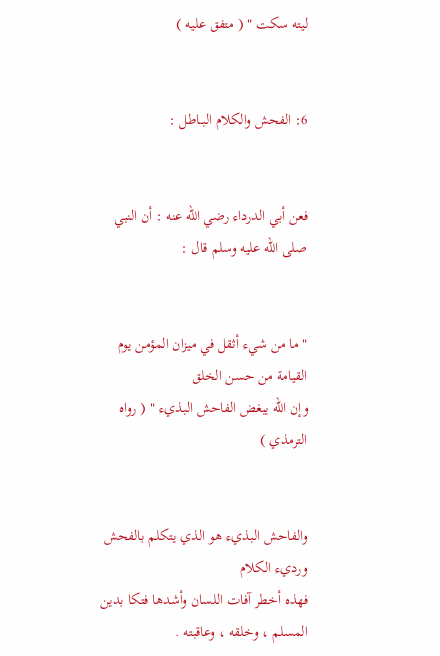ليته سكت " ( متفق عليه )


6: الفحش والكلام البــاطل :


فعن أبي الدرداء رضي الله عنه : أن النبي صلى الله عليه وسلم قال :


" ما من شيء أثقل في ميزان المؤمن يوم القيامة من حسن الخلق
وإن الله يبغض الفاحش البذيء " ( رواه الترمذي )


والفاحش البذيء هو الذي يتكلم بالفحش ورديء الكلام
فهذه أخطر آفات اللسان وأشدها فتكا بدين المسلم ، وخلقه ، وعاقبته .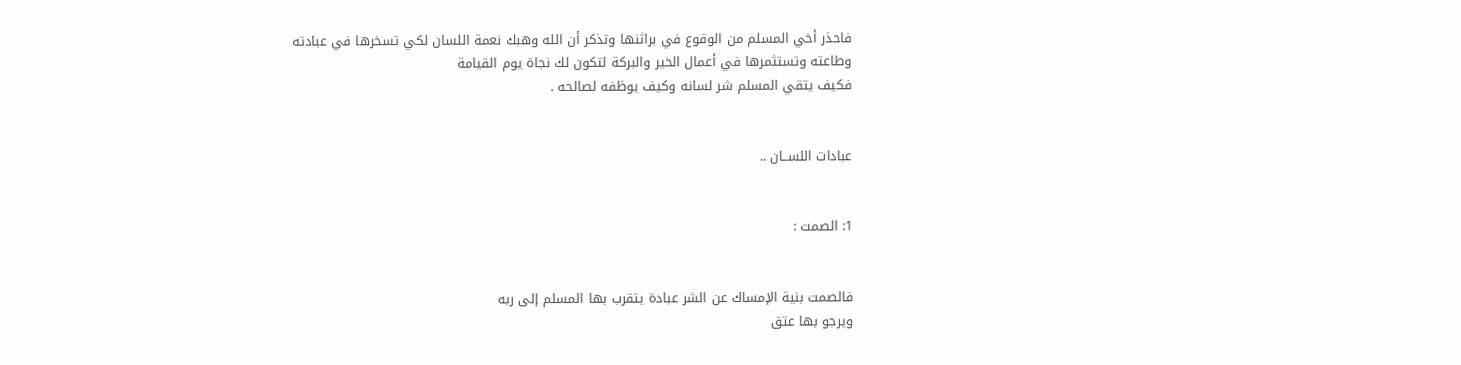فاحذر أخي المسلم من الوقوع في براثنها وتذكر أن الله وهبك نعمة اللسان لكي تسخرها في عبادته
وطاعته وتستثمرها في أعمال الخير والبركة لتكون لك نجاة يوم القيامة
فكيف يتقي المسلم شر لسانه وكيف يوظفه لصالحه .


عبادات اللســان ..


1: الصمت :


فالصمت بنية الإمساك عن الشر عبادة يتقرب بها المسلم إلى ربه
ويرجو بها عتق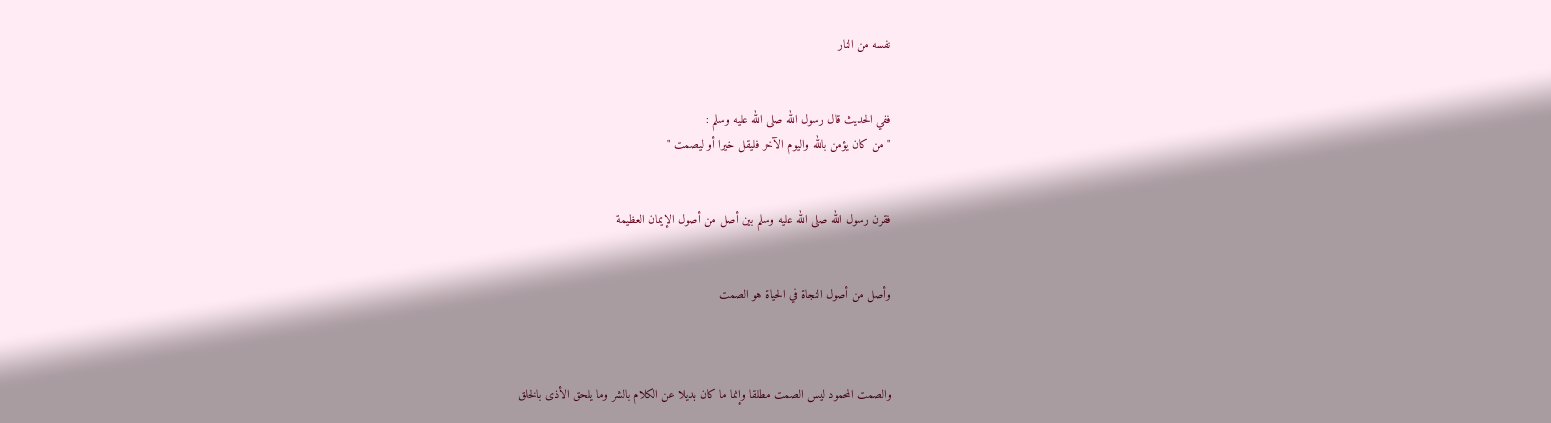نفسه من النار


ففي الحديث قال رسول الله صلى الله عليه وسلم :
" من كان يؤمن بالله واليوم الآخر فليقل خيرا أو ليصمت "


فقرن رسول الله صلى الله عليه وسلم بين أصل من أصول الإيمان العظيمة


وأصل من أصول النجاة في الحياة هو الصمت



والصمت المحمود ليس الصمت مطلقا وإنما ما كان بديلا عن الكلام بالشر وما يلحق الأذى بالخلق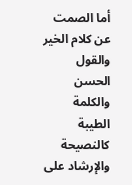أما الصمت عن كلام الخير والقول الحسن والكلمة الطيبة كالنصيحة والإرشاد على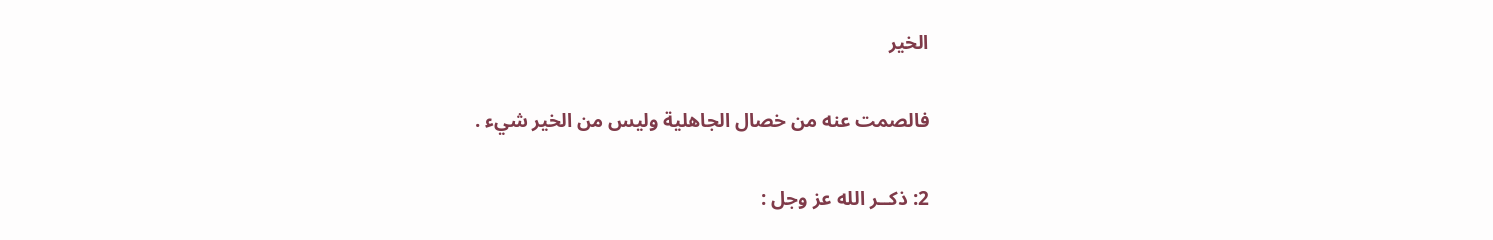الخير


فالصمت عنه من خصال الجاهلية وليس من الخير شيء .


2: ذكــر الله عز وجل :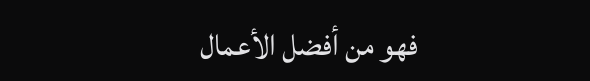فهو من أفضل الأعمال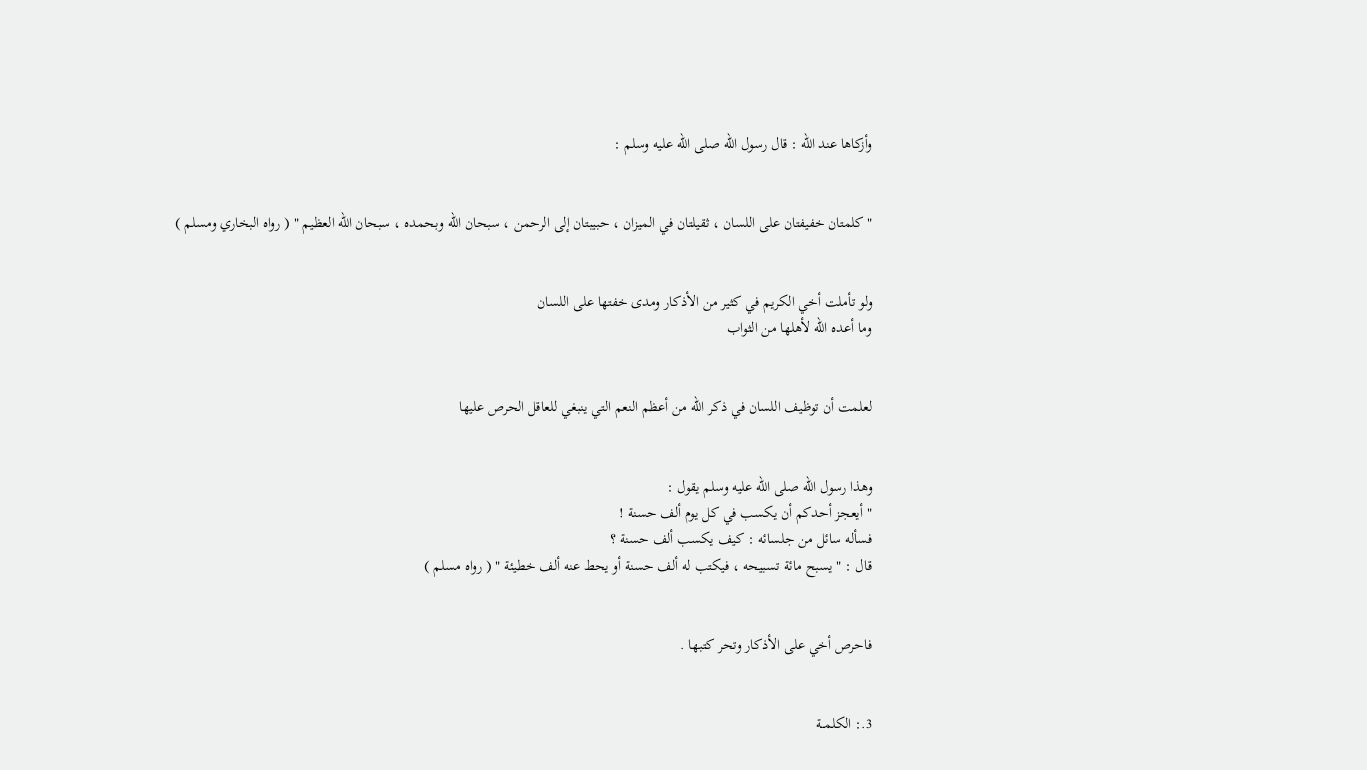وأزكاها عند الله : قال رسول الله صلى الله عليه وسلم :


" كلمتان خفيفتان على اللسان ، ثقيلتان في الميزان ، حبيبتان إلى الرحمن ، سبحان الله وبحمده ، سبحان الله العظيم " ( رواه البخاري ومسلم )


ولو تأملت أخي الكريم في كثير من الأذكار ومدى خفتها على اللسان
وما أعده الله لأهلها من الثواب


لعلمت أن توظيف اللسان في ذكر الله من أعظم النعم التي ينبغي للعاقل الحرص عليها


وهذا رسول الله صلى الله عليه وسلم يقول :
" أيعجز أحدكم أن يكسب في كل يوم ألف حسنة !
فسأله سائل من جلسائه : كيف يكسب ألف حسنة ؟
قال : " يسبح مائة تسبيحه ، فيكتب له ألف حسنة أو يحط عنه ألف خطيئة " ( رواه مسلم )


فاحرص أخي على الأذكار وتحر كتبها .


3.: الكلمــة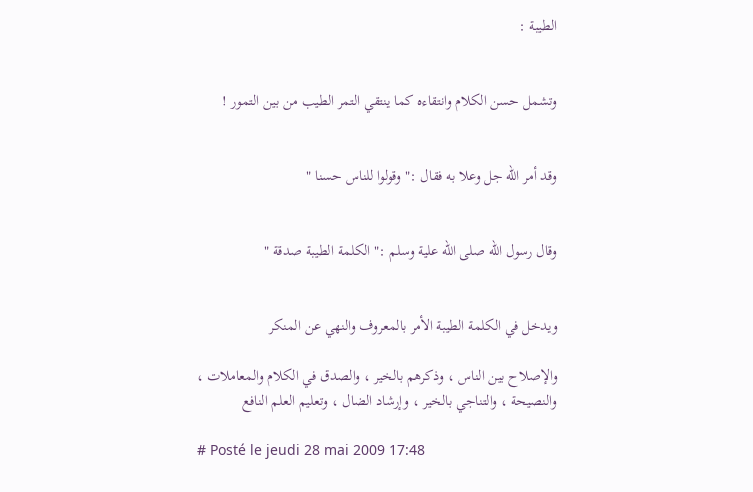الطيبة :


وتشمل حسن الكلام وانتقاءه كما ينتقي التمر الطيب من بين التمور !


وقد أمر الله جل وعلا به فقال :" وقولوا للناس حسنا "


وقال رسول الله صلى الله علية وسلم :" الكلمة الطيبة صدقة "


ويدخل في الكلمة الطيبة الأمر بالمعروف والنهي عن المنكر

والإصلاح بين الناس ، وذكرهم بالخير ، والصدق في الكلام والمعاملات ، والنصيحة ، والتناجي بالخير ، وإرشاد الضال ، وتعليم العلم النافع

# Posté le jeudi 28 mai 2009 17:48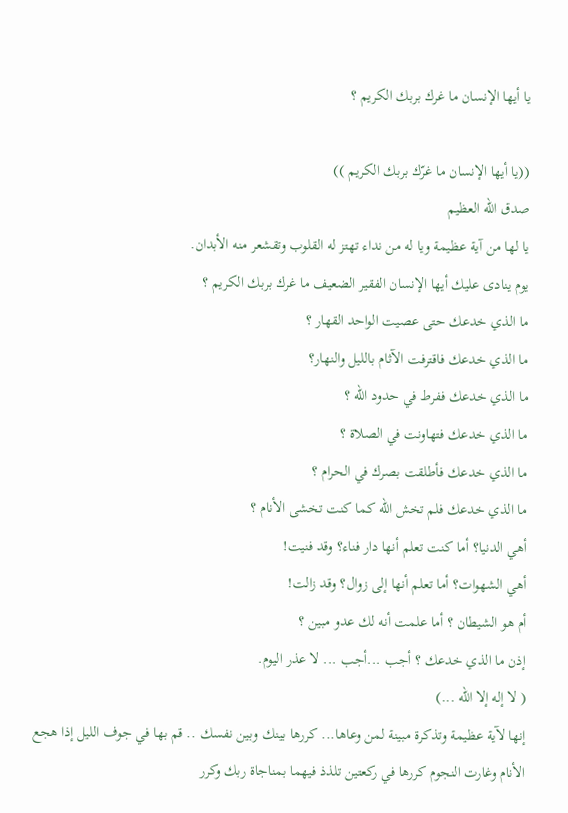يا أيها الإنسان ما غرك بربك الكريم ؟

((يا أيها الإنسان ما غرّك بربك الكريم ))
صدق الله العظيم
يا لها من آية عظيمة ويا له من نداء تهتز له القلوب وتقشعر منه الأبدان.
يوم ينادى عليك أيها الإنسان الفقير الضعيف ما غرك بربك الكريم ؟
ما الذي خدعك حتى عصيت الواحد القهار ؟
ما الذي خدعك فاقترفت الآثام بالليل والنهار؟
ما الذي خدعك ففرط في حدود الله ؟
ما الذي خدعك فتهاونت في الصلاة ؟
ما الذي خدعك فأطلقت بصرك في الحرام ؟
ما الذي خدعك فلم تخش الله كما كنت تخشى الأنام ؟
أهي الدنيا؟ أما كنت تعلم أنها دار فناء؟ وقد فنيت!
أهي الشهوات؟ أما تعلم أنها إلى زوال؟ وقد زالت!
أم هو الشيطان ؟ أما علمت أنه لك عدو مبين ؟
إذن ما الذي خدعك ؟ أجب ...أجب ... لا عذر اليوم.
( لا إله إلا الله ...)
إنها لآية عظيمة وتذكرة مبينة لمن وعاها... كررها بينك وبين نفسك .. قم بها في جوف الليل إذا هجع الأنام وغارت النجوم كررها في ركعتين تلذذ فيهما بمناجاة ربك وكرر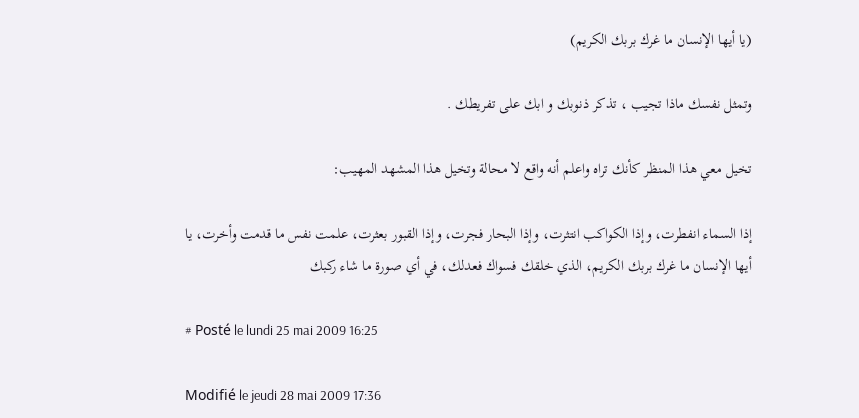(يا أيها الإنسان ما غرك بربك الكريم)

وتمثل نفسك ماذا تجيب ، تذكر ذنوبك و ابك على تفريطك .

تخيل معي هذا المنظر كأنك تراه واعلم أنه واقع لا محالة وتخيل هذا المشهد المهيب:

إذا السماء انفطرت، وإذا الكواكب انتثرت، وإذا البحار فجرت، وإذا القبور بعثرت، علمت نفس ما قدمت وأخرت، يا أيها الإنسان ما غرك بربك الكريم، الذي خلقك فسواك فعدلك، في أي صورة ما شاء ركبك

# Posté le lundi 25 mai 2009 16:25

Modifié le jeudi 28 mai 2009 17:36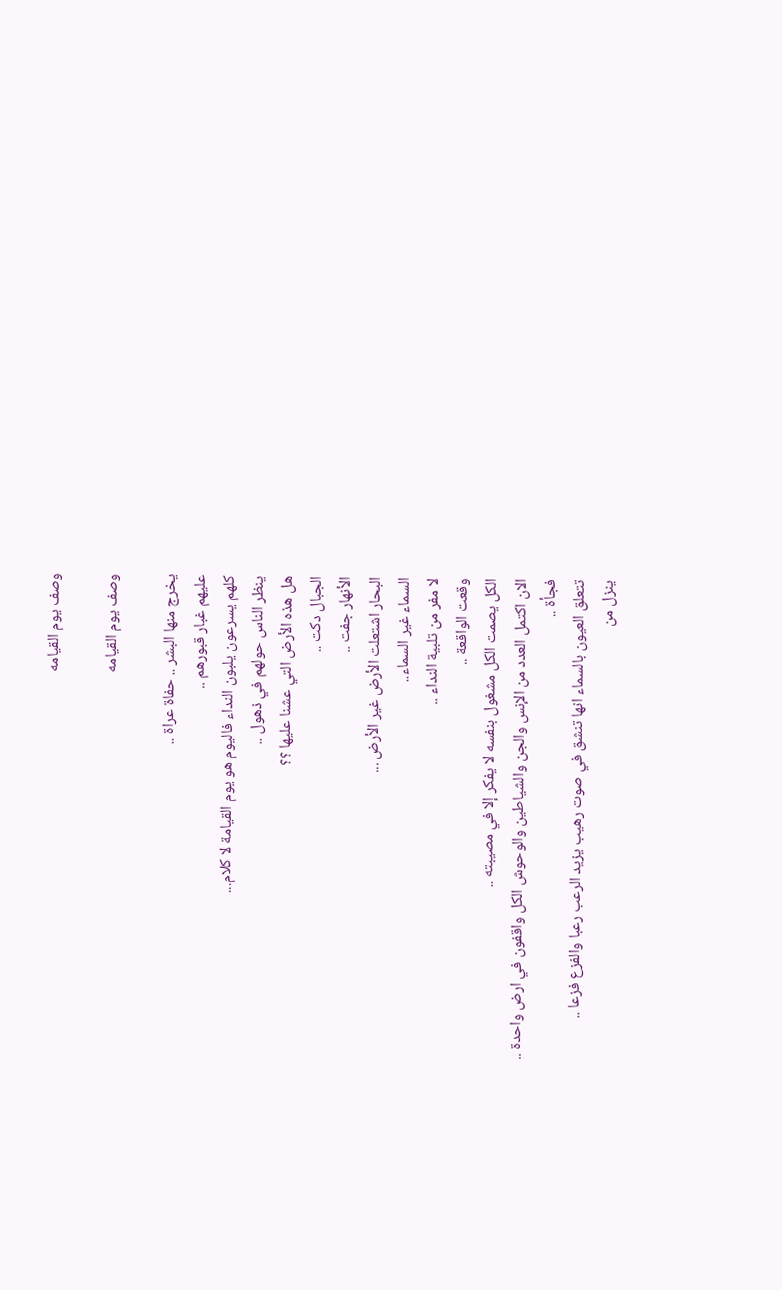وصف يوم القيامه

وصف يوم القيامه

يخرج منها البشر .. حفاة عراة ..
عليهم غبار قبورهم ..
كلهم يسرعون يلبون النداء فاليوم هو يوم القيامة لا كلام...
ينظر الناس حولهم في ذهول ..
هل هذه الأرض التي عشنا عليها ؟؟
الجبال دكت ..
الأنهار جفت ..
البحار اشتعلت الأرض غير الأرض ...
السماء غير السماء..
لا مفر من تلبية النداء ..
وقعت الواقعة ..
الكل يصمت الكل مشغول بنفسه لا يفكر إلا في مصيبته ..
الان اكتمل العدد من الإنس والجن والشياطين والوحوش الكل واقفون في ارض واحدة ..
فجأة ..
تتعلق العيون بالسماء انها تنشق في صوت رهيب يزيد الرعب رعبا والفزع فزعا ..
ينزل من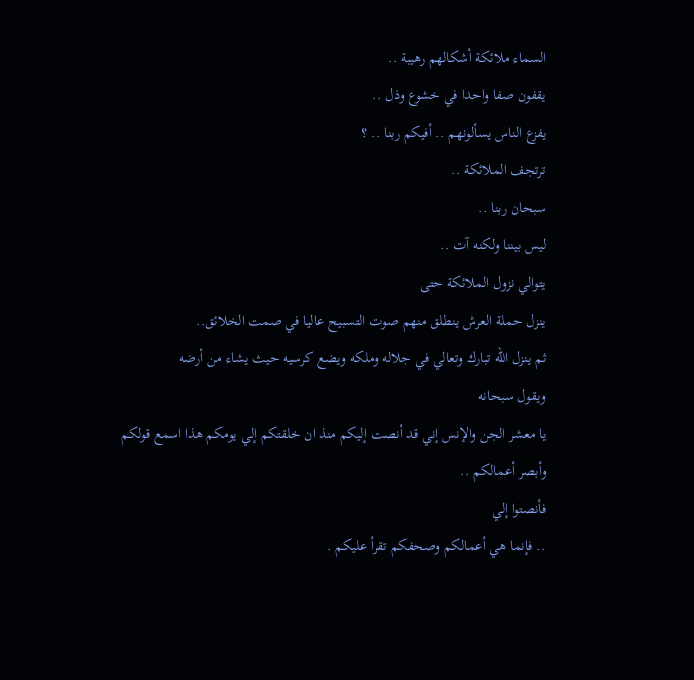السماء ملائكة أشكالهم رهيبة ..
يقفون صفا واحدا في خشوع وذل ..
يفزع الناس يسألونهم .. أفيكم ربنا .. ؟
ترتجف الملائكة ..
سبحان ربنا ..
ليس بيننا ولكنه آت ..
يتوالي نزول الملائكة حتى
ينزل حملة العرش ينطلق منهم صوت التسبيح عاليا في صمت الخلائق..
ثم ينزل الله تبارك وتعالي في جلاله وملكه ويضع كرسيه حيث يشاء من أرضه
ويقول سبحانه
يا معشر الجن والإنس إني قد أنصت إليكم منذ ان خلقتكم إلي يومكم هذا اسمع قولكم وأبصر أعمالكم ..
فأنصتوا إلي
.. فإنما هي أعمالكم وصحفكم تقرأ عليكم .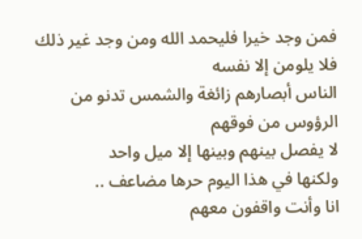فمن وجد خيرا فليحمد الله ومن وجد غير ذلك فلا يلومن إلا نفسه
الناس أبصارهم زائغة والشمس تدنو من الرؤوس من فوقهم
لا يفصل بينهم وبينها إلا ميل واحد
ولكنها في هذا اليوم حرها مضاعف ..
انا وأنت واقفون معهم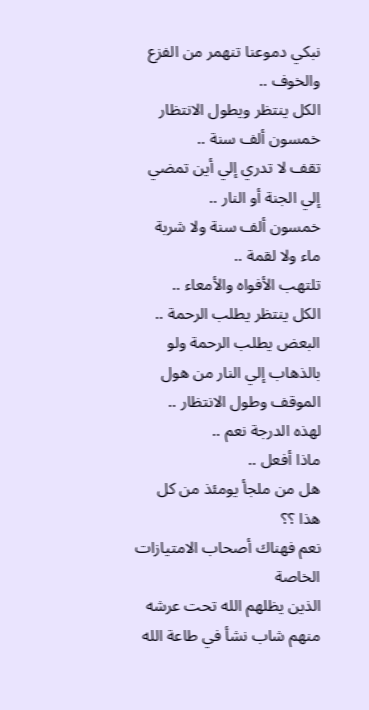نبكي دموعنا تنهمر من الفزع والخوف ..
الكل ينتظر ويطول الانتظار خمسون ألف سنة ..
تقف لا تدري إلي أين تمضي إلي الجنة أو النار ..
خمسون ألف سنة ولا شربة ماء ولا لقمة ..
تلتهب الأفواه والأمعاء ..
الكل ينتظر يطلب الرحمة ..
البعض يطلب الرحمة ولو بالذهاب إلي النار من هول الموقف وطول الانتظار ..
لهذه الدرجة نعم ..
ماذا أفعل ..
هل من ملجأ يومئذ من كل هذا ؟؟
نعم فهناك أصحاب الامتيازات الخاصة
الذين يظلهم الله تحت عرشه
منهم شاب نشأ في طاعة الله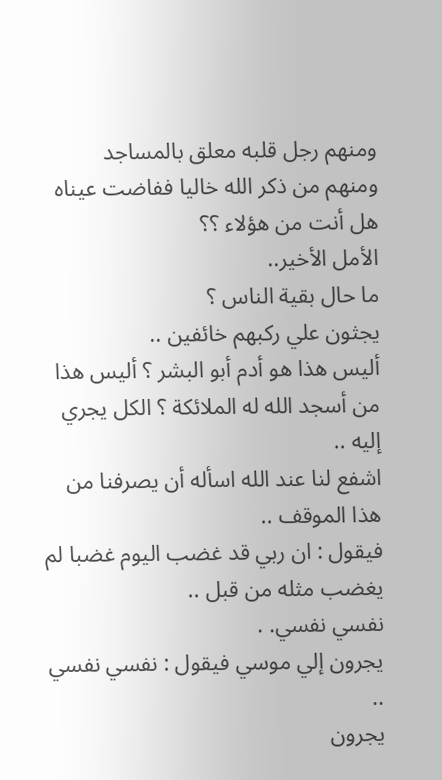ومنهم رجل قلبه معلق بالمساجد
ومنهم من ذكر الله خاليا ففاضت عيناه
هل أنت من هؤلاء ؟؟
الأمل الأخير..
ما حال بقية الناس ؟
يجثون علي ركبهم خائفين ..
أليس هذا هو أدم أبو البشر ؟ أليس هذا من أسجد الله له الملائكة ؟ الكل يجري إليه ..
اشفع لنا عند الله اسأله أن يصرفنا من هذا الموقف ..
فيقول : ان ربي قد غضب اليوم غضبا لم يغضب مثله من قبل ..
نفسي نفسي. .
يجرون إلي موسي فيقول : نفسي نفسي ..
يجرون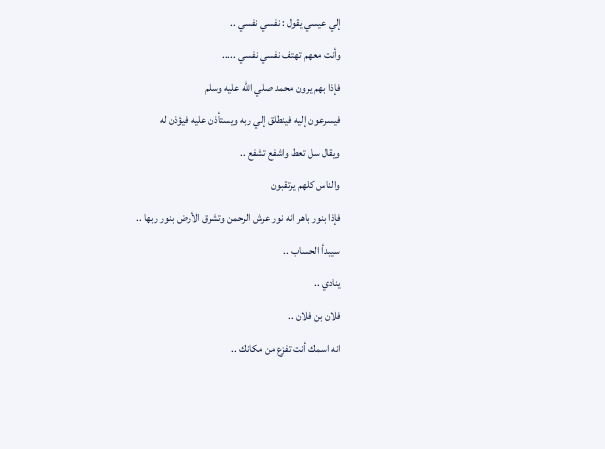إلي عيسي يقول : نفسي نفسي ..
وأنت معهم تهتف نفسي نفسي .....
فإذا بهم يرون محمد صلي الله عليه وسلم
فيسرعون إليه فينطلق إلي ربه ويستأذن عليه فيؤذن له
ويقال سل تعط واشفع تشفع ..
والناس كلهم يرتقبون
فإذا بنور باهر انه نور عرش الرحمن وتشرق الأرض بنور ربها ..
سيبدأ الحساب ..
ينادي ..
فلان بن فلان ..
انه اسمك أنت تفزع من مكانك ..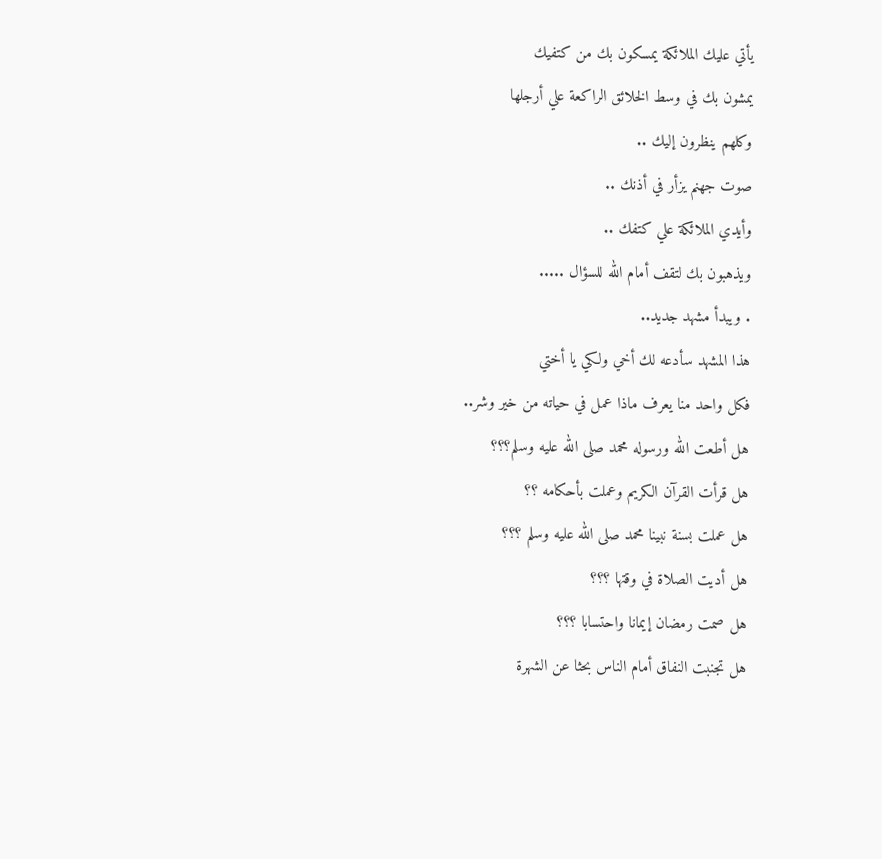يأتي عليك الملائكة يمسكون بك من كتفيك
يمشون بك في وسط الخلائق الراكعة علي أرجلها
وكلهم ينظرون إليك ..
صوت جهنم يزأر في أذنك ..
وأيدي الملائكة علي كتفك ..
ويذهبون بك لتقف أمام الله للسؤال .....
. ويبدأ مشهد جديد..
هذا المشهد سأدعه لك أخي ولكي يا أختي
فكل واحد منا يعرف ماذا عمل في حياته من خير وشر..
هل أطعت الله ورسوله محمد صلى الله عليه وسلم؟؟؟
هل قرأت القرآن الكريم وعملت بأحكامه ؟؟
هل عملت بسنة نبينا محمد صلى الله عليه وسلم ؟؟؟
هل أديت الصلاة في وقتها ؟؟؟
هل صمت رمضان إيمانا واحتسابا ؟؟؟
هل تجنبت النفاق أمام الناس بحثا عن الشهرة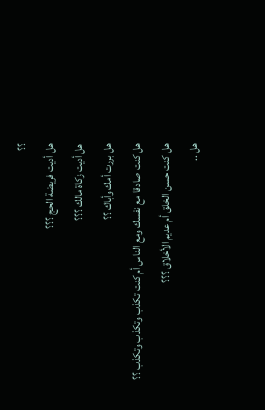؟؟
هل أديت فريضة الحج ؟؟؟
هل أديت زكاة مالك ؟؟؟
هل بررت أمك وأباك ؟؟
هل كنت صادقا مع نفسك ومع الناس أم كنت تكذب وتكذب وتكذب ؟؟
هل كنت حسن الخلق أم عديم الأخلاق ؟؟؟
هل ..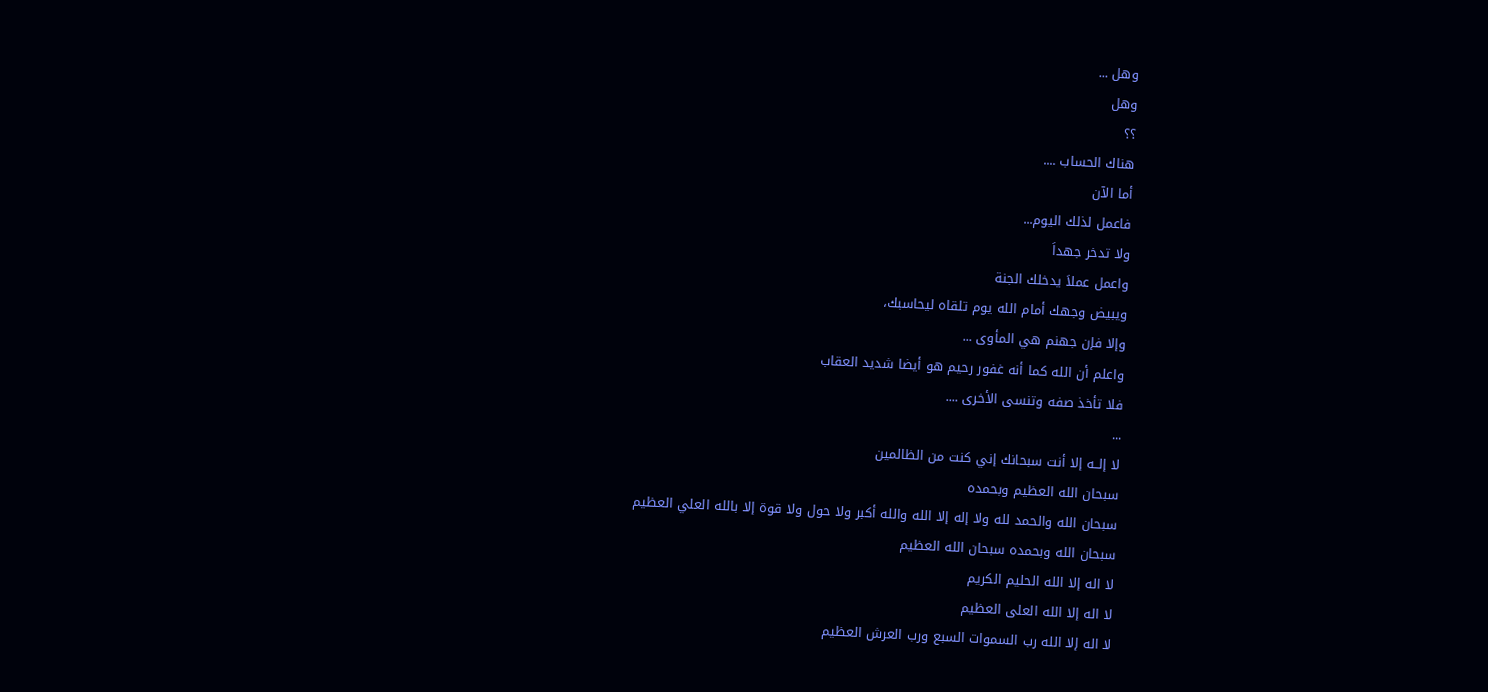وهل ...
وهل
؟؟
هناك الحساب ....
أما الآن
فاعمل لذلك اليوم...
ولا تدخر جهداَ
واعمل عملاَ يدخلك الجنة
ويبيض وجهك أمام الله يوم تلقاه ليحاسبك،
وإلا فإن جهنم هي المأوى ...
واعلم أن الله كما أنه غفور رحيم هو أيضا شديد العقاب
فلا تأخذ صفه وتنسى الأخرى ....
...
لا إلــه إلا أنت سبحانك إني كنت من الظالمين
سبحان الله العظيم وبحمده
سبحان الله والحمد لله ولا إله إلا الله والله أكبر ولا حول ولا قوة إلا بالله العلي العظيم
سبحان الله وبحمده سبحان الله العظيم
لا اله إلا الله الحليم الكريم
لا اله إلا الله العلى العظيم
لا اله إلا الله رب السموات السبع ورب العرش العظيم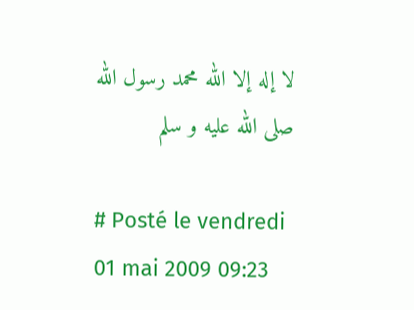لا إله إلا الله محمد رسول الله صلى الله عليه و سلم

# Posté le vendredi 01 mai 2009 09:23